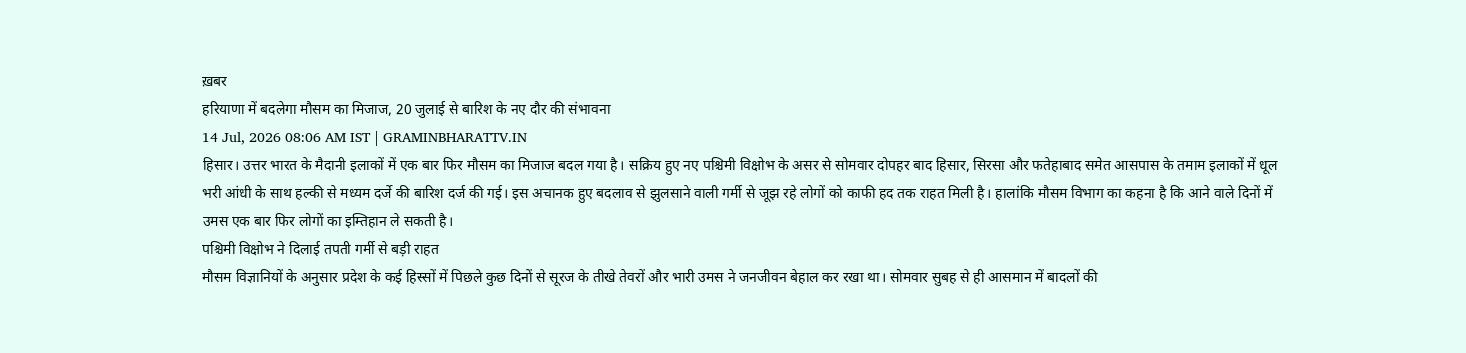ख़बर
हरियाणा में बदलेगा मौसम का मिजाज, 20 जुलाई से बारिश के नए दौर की संभावना
14 Jul, 2026 08:06 AM IST | GRAMINBHARATTV.IN
हिसार। उत्तर भारत के मैदानी इलाकों में एक बार फिर मौसम का मिजाज बदल गया है। सक्रिय हुए नए पश्चिमी विक्षोभ के असर से सोमवार दोपहर बाद हिसार, सिरसा और फतेहाबाद समेत आसपास के तमाम इलाकों में धूल भरी आंधी के साथ हल्की से मध्यम दर्जे की बारिश दर्ज की गई। इस अचानक हुए बदलाव से झुलसाने वाली गर्मी से जूझ रहे लोगों को काफी हद तक राहत मिली है। हालांकि मौसम विभाग का कहना है कि आने वाले दिनों में उमस एक बार फिर लोगों का इम्तिहान ले सकती है।
पश्चिमी विक्षोभ ने दिलाई तपती गर्मी से बड़ी राहत
मौसम विज्ञानियों के अनुसार प्रदेश के कई हिस्सों में पिछले कुछ दिनों से सूरज के तीखे तेवरों और भारी उमस ने जनजीवन बेहाल कर रखा था। सोमवार सुबह से ही आसमान में बादलों की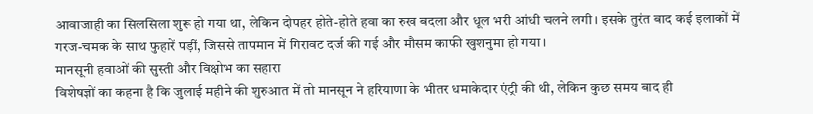आवाजाही का सिलसिला शुरू हो गया था, लेकिन दोपहर होते-होते हवा का रुख बदला और धूल भरी आंधी चलने लगी। इसके तुरंत बाद कई इलाकों में गरज-चमक के साथ फुहारें पड़ीं, जिससे तापमान में गिरावट दर्ज की गई और मौसम काफी खुशनुमा हो गया।
मानसूनी हवाओं की सुस्ती और विक्षोभ का सहारा
विशेषज्ञों का कहना है कि जुलाई महीने की शुरुआत में तो मानसून ने हरियाणा के भीतर धमाकेदार एंट्री की थी, लेकिन कुछ समय बाद ही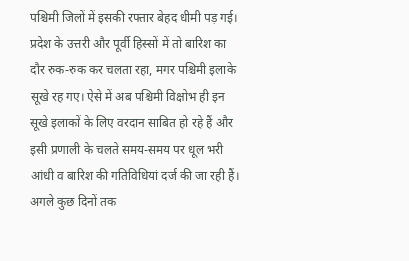पश्चिमी जिलों में इसकी रफ्तार बेहद धीमी पड़ गई। प्रदेश के उत्तरी और पूर्वी हिस्सों में तो बारिश का दौर रुक-रुक कर चलता रहा, मगर पश्चिमी इलाके सूखे रह गए। ऐसे में अब पश्चिमी विक्षोभ ही इन सूखे इलाकों के लिए वरदान साबित हो रहे हैं और इसी प्रणाली के चलते समय-समय पर धूल भरी आंधी व बारिश की गतिविधियां दर्ज की जा रही हैं।
अगले कुछ दिनों तक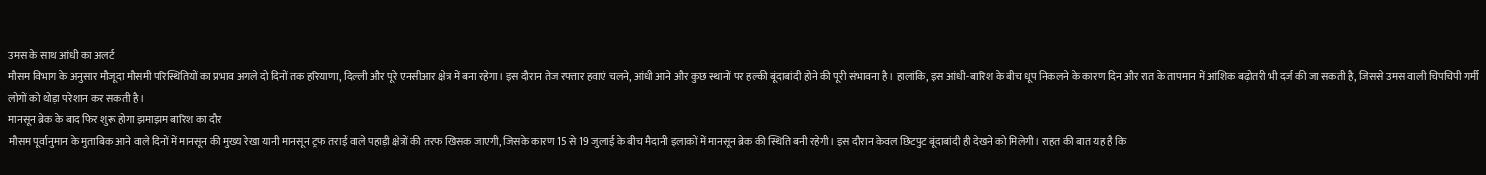उमस के साथ आंधी का अलर्ट
मौसम विभाग के अनुसार मौजूदा मौसमी परिस्थितियों का प्रभाव अगले दो दिनों तक हरियाणा, दिल्ली और पूरे एनसीआर क्षेत्र में बना रहेगा। इस दौरान तेज रफ्तार हवाएं चलने, आंधी आने और कुछ स्थानों पर हल्की बूंदाबांदी होने की पूरी संभावना है। हालांकि, इस आंधी-बारिश के बीच धूप निकलने के कारण दिन और रात के तापमान में आंशिक बढ़ोतरी भी दर्ज की जा सकती है, जिससे उमस वाली चिपचिपी गर्मी लोगों को थोड़ा परेशान कर सकती है।
मानसून ब्रेक के बाद फिर शुरू होगा झमाझम बारिश का दौर
मौसम पूर्वानुमान के मुताबिक आने वाले दिनों में मानसून की मुख्य रेखा यानी मानसून ट्रफ तराई वाले पहाड़ी क्षेत्रों की तरफ खिसक जाएगी, जिसके कारण 15 से 19 जुलाई के बीच मैदानी इलाकों में मानसून ब्रेक की स्थिति बनी रहेगी। इस दौरान केवल छिटपुट बूंदाबांदी ही देखने को मिलेगी। राहत की बात यह है कि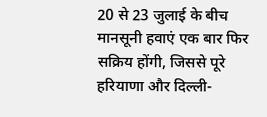20 से 23 जुलाई के बीच मानसूनी हवाएं एक बार फिर सक्रिय होंगी, जिससे पूरे हरियाणा और दिल्ली-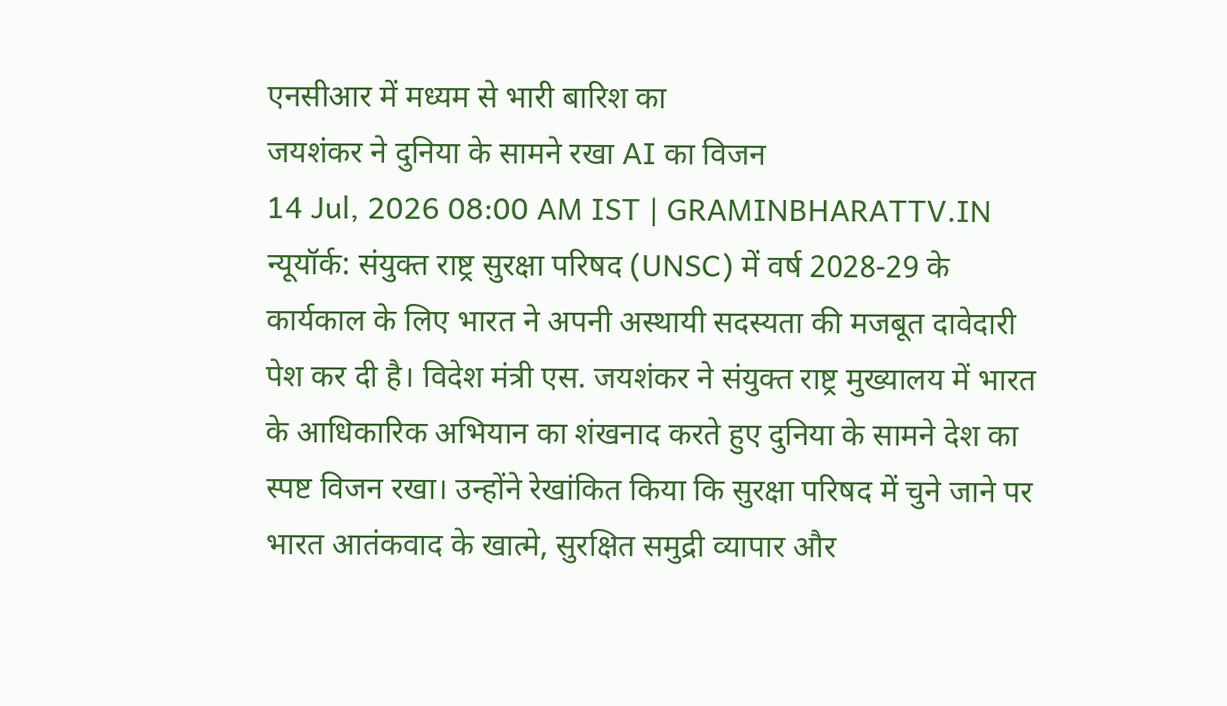एनसीआर में मध्यम से भारी बारिश का
जयशंकर ने दुनिया के सामने रखा AI का विजन
14 Jul, 2026 08:00 AM IST | GRAMINBHARATTV.IN
न्यूयॉर्क: संयुक्त राष्ट्र सुरक्षा परिषद (UNSC) में वर्ष 2028-29 के कार्यकाल के लिए भारत ने अपनी अस्थायी सदस्यता की मजबूत दावेदारी पेश कर दी है। विदेश मंत्री एस. जयशंकर ने संयुक्त राष्ट्र मुख्यालय में भारत के आधिकारिक अभियान का शंखनाद करते हुए दुनिया के सामने देश का स्पष्ट विजन रखा। उन्होंने रेखांकित किया कि सुरक्षा परिषद में चुने जाने पर भारत आतंकवाद के खात्मे, सुरक्षित समुद्री व्यापार और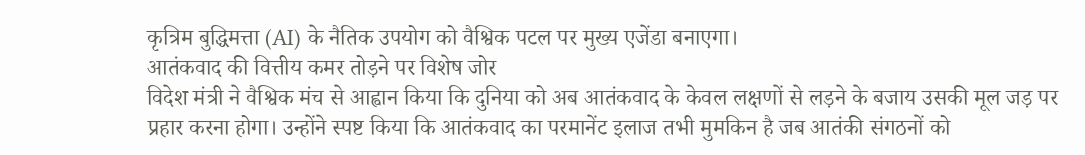कृत्रिम बुद्धिमत्ता (AI) के नैतिक उपयोग को वैश्विक पटल पर मुख्य एजेंडा बनाएगा।
आतंकवाद की वित्तीय कमर तोड़ने पर विशेष जोर
विदेश मंत्री ने वैश्विक मंच से आह्वान किया कि दुनिया को अब आतंकवाद के केवल लक्षणों से लड़ने के बजाय उसकी मूल जड़ पर प्रहार करना होगा। उन्होंने स्पष्ट किया कि आतंकवाद का परमानेंट इलाज तभी मुमकिन है जब आतंकी संगठनों को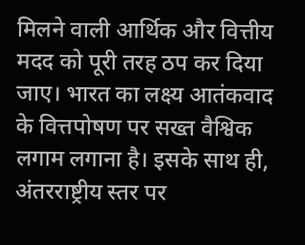मिलने वाली आर्थिक और वित्तीय मदद को पूरी तरह ठप कर दिया जाए। भारत का लक्ष्य आतंकवाद के वित्तपोषण पर सख्त वैश्विक लगाम लगाना है। इसके साथ ही, अंतरराष्ट्रीय स्तर पर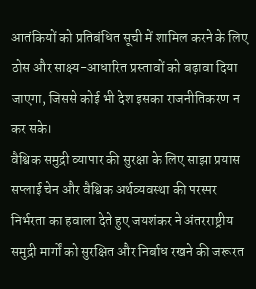आतंकियों को प्रतिबंधित सूची में शामिल करने के लिए ठोस और साक्ष्य-आधारित प्रस्तावों को बढ़ावा दिया जाएगा, जिससे कोई भी देश इसका राजनीतिकरण न कर सके।
वैश्विक समुद्री व्यापार की सुरक्षा के लिए साझा प्रयास
सप्लाई चेन और वैश्विक अर्थव्यवस्था की परस्पर निर्भरता का हवाला देते हुए जयशंकर ने अंतरराष्ट्रीय समुद्री मार्गों को सुरक्षित और निर्बाध रखने की जरूरत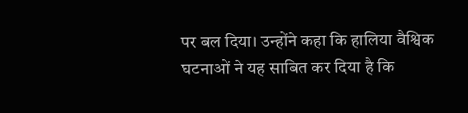पर बल दिया। उन्होंने कहा कि हालिया वैश्विक घटनाओं ने यह साबित कर दिया है कि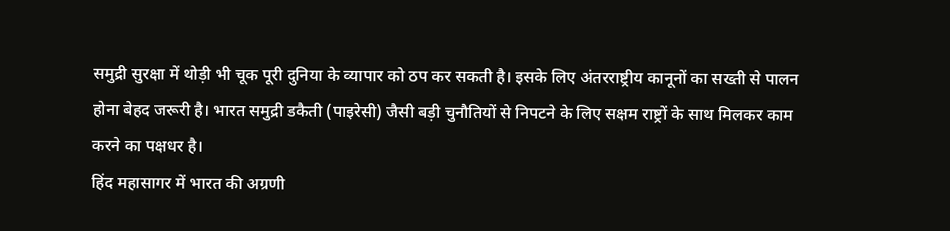समुद्री सुरक्षा में थोड़ी भी चूक पूरी दुनिया के व्यापार को ठप कर सकती है। इसके लिए अंतरराष्ट्रीय कानूनों का सख्ती से पालन होना बेहद जरूरी है। भारत समुद्री डकैती (पाइरेसी) जैसी बड़ी चुनौतियों से निपटने के लिए सक्षम राष्ट्रों के साथ मिलकर काम करने का पक्षधर है।
हिंद महासागर में भारत की अग्रणी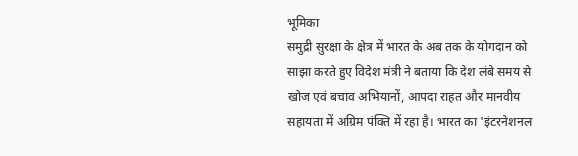भूमिका
समुद्री सुरक्षा के क्षेत्र में भारत के अब तक के योगदान को साझा करते हुए विदेश मंत्री ने बताया कि देश लंबे समय से खोज एवं बचाव अभियानों, आपदा राहत और मानवीय सहायता में अग्रिम पंक्ति में रहा है। भारत का 'इंटरनेशनल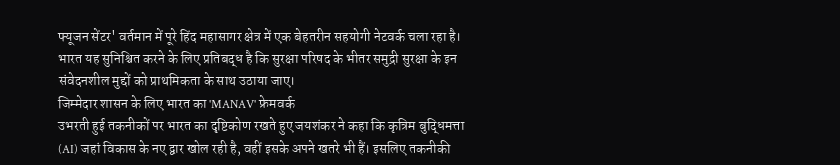फ्यूजन सेंटर' वर्तमान में पूरे हिंद महासागर क्षेत्र में एक बेहतरीन सहयोगी नेटवर्क चला रहा है। भारत यह सुनिश्चित करने के लिए प्रतिबद्ध है कि सुरक्षा परिषद के भीतर समुद्री सुरक्षा के इन संवेदनशील मुद्दों को प्राथमिकता के साथ उठाया जाए।
जिम्मेदार शासन के लिए भारत का 'MANAV' फ्रेमवर्क
उभरती हुई तकनीकों पर भारत का दृष्टिकोण रखते हुए जयशंकर ने कहा कि कृत्रिम बुद्धिमत्ता (AI) जहां विकास के नए द्वार खोल रही है, वहीं इसके अपने खतरे भी हैं। इसलिए तकनीकी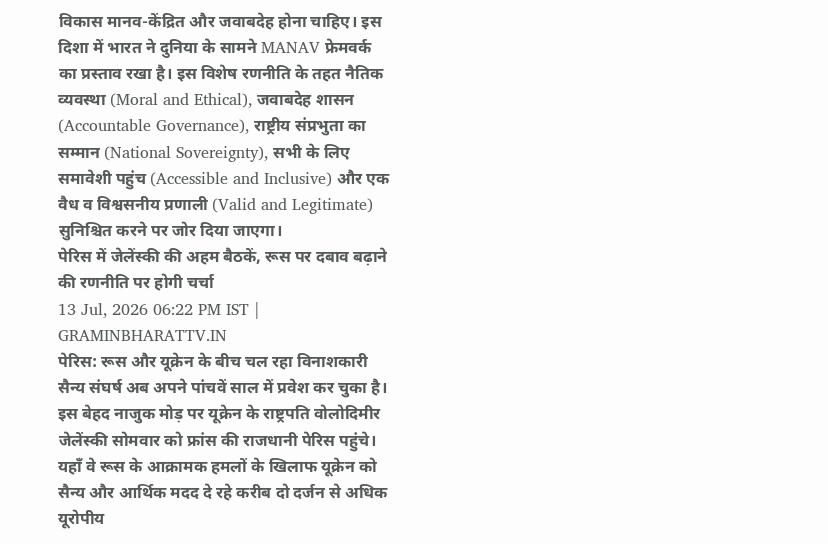विकास मानव-केंद्रित और जवाबदेह होना चाहिए। इस दिशा में भारत ने दुनिया के सामने MANAV फ्रेमवर्क का प्रस्ताव रखा है। इस विशेष रणनीति के तहत नैतिक व्यवस्था (Moral and Ethical), जवाबदेह शासन (Accountable Governance), राष्ट्रीय संप्रभुता का सम्मान (National Sovereignty), सभी के लिए समावेशी पहुंच (Accessible and Inclusive) और एक वैध व विश्वसनीय प्रणाली (Valid and Legitimate) सुनिश्चित करने पर जोर दिया जाएगा।
पेरिस में जेलेंस्की की अहम बैठकें, रूस पर दबाव बढ़ाने की रणनीति पर होगी चर्चा
13 Jul, 2026 06:22 PM IST | GRAMINBHARATTV.IN
पेरिस: रूस और यूक्रेन के बीच चल रहा विनाशकारी सैन्य संघर्ष अब अपने पांचवें साल में प्रवेश कर चुका है। इस बेहद नाजुक मोड़ पर यूक्रेन के राष्ट्रपति वोलोदिमीर जेलेंस्की सोमवार को फ्रांस की राजधानी पेरिस पहुंचे। यहाँ वे रूस के आक्रामक हमलों के खिलाफ यूक्रेन को सैन्य और आर्थिक मदद दे रहे करीब दो दर्जन से अधिक यूरोपीय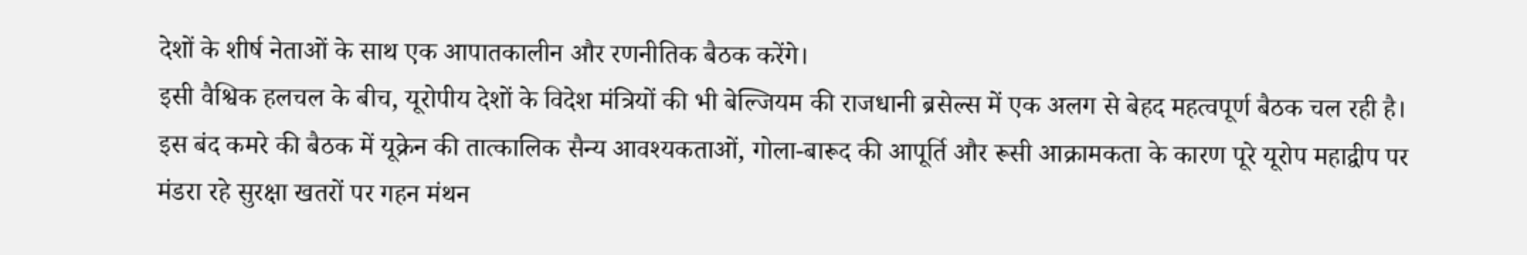देशों के शीर्ष नेताओं के साथ एक आपातकालीन और रणनीतिक बैठक करेंगे।
इसी वैश्विक हलचल के बीच, यूरोपीय देशों के विदेश मंत्रियों की भी बेल्जियम की राजधानी ब्रसेल्स में एक अलग से बेहद महत्वपूर्ण बैठक चल रही है। इस बंद कमरे की बैठक में यूक्रेन की तात्कालिक सैन्य आवश्यकताओं, गोला-बारूद की आपूर्ति और रूसी आक्रामकता के कारण पूरे यूरोप महाद्वीप पर मंडरा रहे सुरक्षा खतरों पर गहन मंथन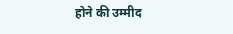होने की उम्मीद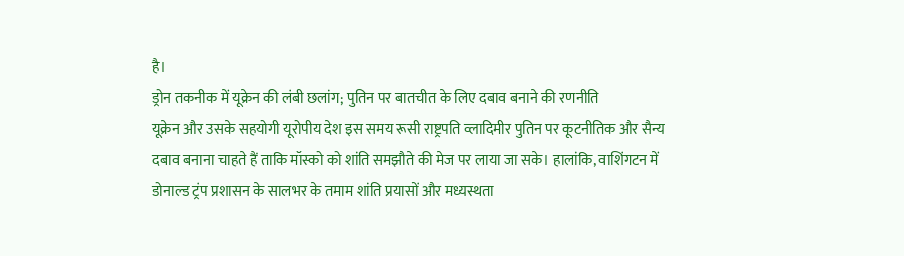है।
ड्रोन तकनीक में यूक्रेन की लंबी छलांग; पुतिन पर बातचीत के लिए दबाव बनाने की रणनीति
यूक्रेन और उसके सहयोगी यूरोपीय देश इस समय रूसी राष्ट्रपति व्लादिमीर पुतिन पर कूटनीतिक और सैन्य दबाव बनाना चाहते हैं ताकि मॉस्को को शांति समझौते की मेज पर लाया जा सके। हालांकि, वाशिंगटन में डोनाल्ड ट्रंप प्रशासन के सालभर के तमाम शांति प्रयासों और मध्यस्थता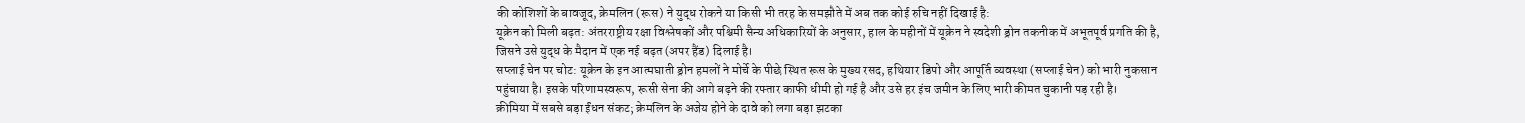की कोशिशों के बावजूद, क्रेमलिन (रूस) ने युद्ध रोकने या किसी भी तरह के समझौते में अब तक कोई रुचि नहीं दिखाई है:
यूक्रेन को मिली बढ़त: अंतरराष्ट्रीय रक्षा विश्लेषकों और पश्चिमी सैन्य अधिकारियों के अनुसार, हाल के महीनों में यूक्रेन ने स्वदेशी ड्रोन तकनीक में अभूतपूर्व प्रगति की है, जिसने उसे युद्ध के मैदान में एक नई बढ़त (अपर हैंड) दिलाई है।
सप्लाई चेन पर चोट: यूक्रेन के इन आत्मघाती ड्रोन हमलों ने मोर्चे के पीछे स्थित रूस के मुख्य रसद, हथियार डिपो और आपूर्ति व्यवस्था (सप्लाई चेन) को भारी नुकसान पहुंचाया है। इसके परिणामस्वरूप, रूसी सेना की आगे बढ़ने की रफ्तार काफी धीमी हो गई है और उसे हर इंच जमीन के लिए भारी कीमत चुकानी पड़ रही है।
क्रीमिया में सबसे बड़ा ईंधन संकट; क्रेमलिन के अजेय होने के दावे को लगा बड़ा झटका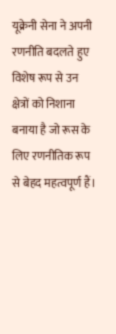यूक्रेनी सेना ने अपनी रणनीति बदलते हुए विशेष रूप से उन क्षेत्रों को निशाना बनाया है जो रूस के लिए रणनीतिक रूप से बेहद महत्वपूर्ण हैं।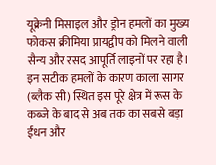यूक्रेनी मिसाइल और ड्रोन हमलों का मुख्य फोकस क्रीमिया प्रायद्वीप को मिलने वाली सैन्य और रसद आपूर्ति लाइनों पर रहा है।
इन सटीक हमलों के कारण काला सागर (ब्लैक सी) स्थित इस पूरे क्षेत्र में रूस के कब्जे के बाद से अब तक का सबसे बड़ा ईंधन और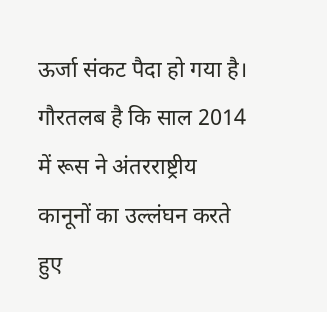ऊर्जा संकट पैदा हो गया है। गौरतलब है कि साल 2014 में रूस ने अंतरराष्ट्रीय कानूनों का उल्लंघन करते हुए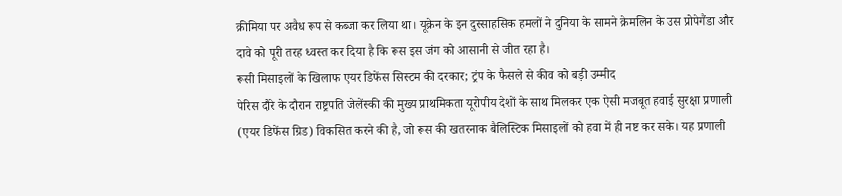क्रीमिया पर अवैध रूप से कब्जा कर लिया था। यूक्रेन के इन दुस्साहसिक हमलों ने दुनिया के सामने क्रेमलिन के उस प्रोपेगैंडा और दावे को पूरी तरह ध्वस्त कर दिया है कि रूस इस जंग को आसानी से जीत रहा है।
रूसी मिसाइलों के खिलाफ एयर डिफेंस सिस्टम की दरकार; ट्रंप के फैसले से कीव को बड़ी उम्मीद
पेरिस दौरे के दौरान राष्ट्रपति जेलेंस्की की मुख्य प्राथमिकता यूरोपीय देशों के साथ मिलकर एक ऐसी मजबूत हवाई सुरक्षा प्रणाली (एयर डिफेंस ग्रिड) विकसित करने की है, जो रूस की खतरनाक बैलिस्टिक मिसाइलों को हवा में ही नष्ट कर सके। यह प्रणाली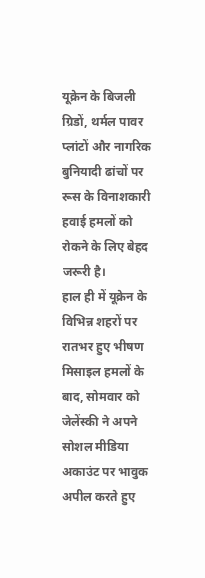यूक्रेन के बिजली ग्रिडों, थर्मल पावर प्लांटों और नागरिक बुनियादी ढांचों पर रूस के विनाशकारी हवाई हमलों को रोकने के लिए बेहद जरूरी है।
हाल ही में यूक्रेन के विभिन्न शहरों पर रातभर हुए भीषण मिसाइल हमलों के बाद, सोमवार को जेलेंस्की ने अपने सोशल मीडिया अकाउंट पर भावुक अपील करते हुए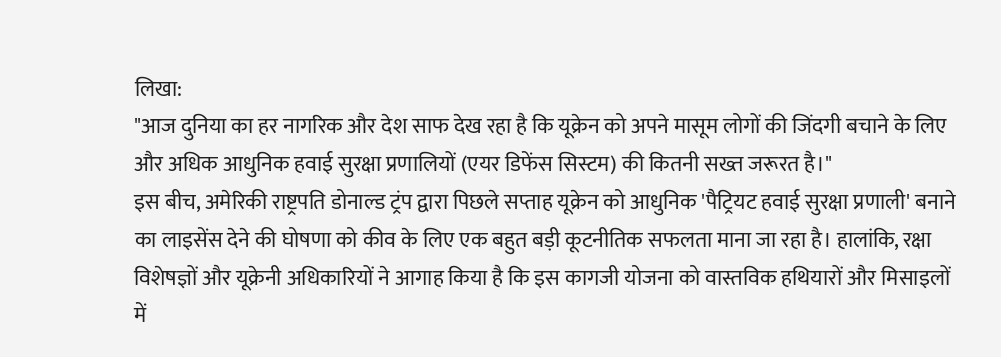लिखा:
"आज दुनिया का हर नागरिक और देश साफ देख रहा है कि यूक्रेन को अपने मासूम लोगों की जिंदगी बचाने के लिए और अधिक आधुनिक हवाई सुरक्षा प्रणालियों (एयर डिफेंस सिस्टम) की कितनी सख्त जरूरत है।"
इस बीच, अमेरिकी राष्ट्रपति डोनाल्ड ट्रंप द्वारा पिछले सप्ताह यूक्रेन को आधुनिक 'पैट्रियट हवाई सुरक्षा प्रणाली' बनाने का लाइसेंस देने की घोषणा को कीव के लिए एक बहुत बड़ी कूटनीतिक सफलता माना जा रहा है। हालांकि, रक्षा विशेषज्ञों और यूक्रेनी अधिकारियों ने आगाह किया है कि इस कागजी योजना को वास्तविक हथियारों और मिसाइलों में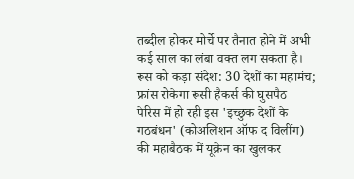तब्दील होकर मोर्चे पर तैनात होने में अभी कई साल का लंबा वक्त लग सकता है।
रूस को कड़ा संदेश: 30 देशों का महामंच; फ्रांस रोकेगा रूसी हैकर्स की घुसपैठ
पेरिस में हो रही इस 'इच्छुक देशों के गठबंधन' (कोअलिशन ऑफ द विलींग) की महाबैठक में यूक्रेन का खुलकर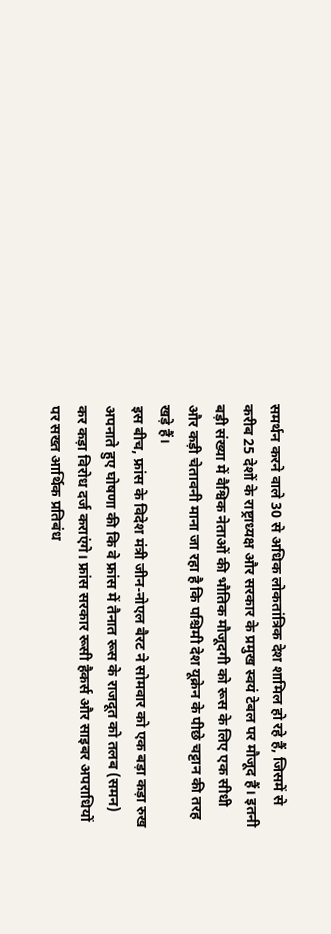समर्थन करने वाले 30 से अधिक लोकतांत्रिक देश शामिल हो रहे हैं, जिसमें से करीब 25 देशों के राष्ट्राध्यक्ष और सरकार के प्रमुख स्वयं टेबल पर मौजूद हैं। इतनी बड़ी संख्या में वैश्विक नेताओं की भौतिक मौजूदगी को रूस के लिए एक सीधी और कड़ी चेतावनी माना जा रहा है कि पश्चिमी देश यूक्रेन के पीछे चट्टान की तरह खड़े हैं।
इस बीच, फ्रांस के विदेश मंत्री जीन-नोएल बैरट ने सोमवार को एक बड़ा कड़ा रुख अपनाते हुए घोषणा की कि वे फ्रांस में तैनात रूस के राजदूत को तलब (समन) कर कड़ा विरोध दर्ज कराएंगे। फ्रांस सरकार रूसी हैकर्स और साइबर अपराधियों पर सख्त आर्थिक प्रतिबंध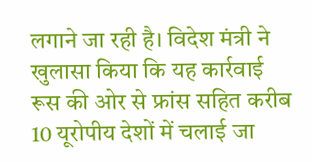लगाने जा रही है। विदेश मंत्री ने खुलासा किया कि यह कार्रवाई रूस की ओर से फ्रांस सहित करीब 10 यूरोपीय देशों में चलाई जा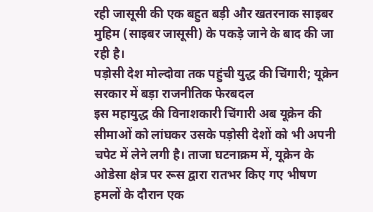रही जासूसी की एक बहुत बड़ी और खतरनाक साइबर मुहिम (साइबर जासूसी) के पकड़े जाने के बाद की जा रही है।
पड़ोसी देश मोल्दोवा तक पहुंची युद्ध की चिंगारी; यूक्रेन सरकार में बड़ा राजनीतिक फेरबदल
इस महायुद्ध की विनाशकारी चिंगारी अब यूक्रेन की सीमाओं को लांघकर उसके पड़ोसी देशों को भी अपनी चपेट में लेने लगी है। ताजा घटनाक्रम में, यूक्रेन के ओडेसा क्षेत्र पर रूस द्वारा रातभर किए गए भीषण हमलों के दौरान एक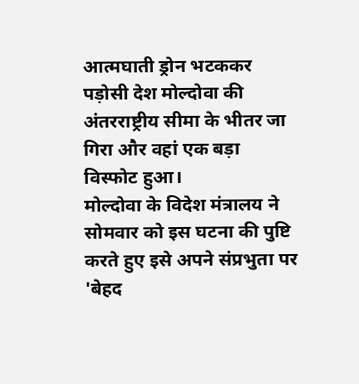आत्मघाती ड्रोन भटककर पड़ोसी देश मोल्दोवा की अंतरराष्ट्रीय सीमा के भीतर जा गिरा और वहां एक बड़ा विस्फोट हुआ।
मोल्दोवा के विदेश मंत्रालय ने सोमवार को इस घटना की पुष्टि करते हुए इसे अपने संप्रभुता पर 'बेहद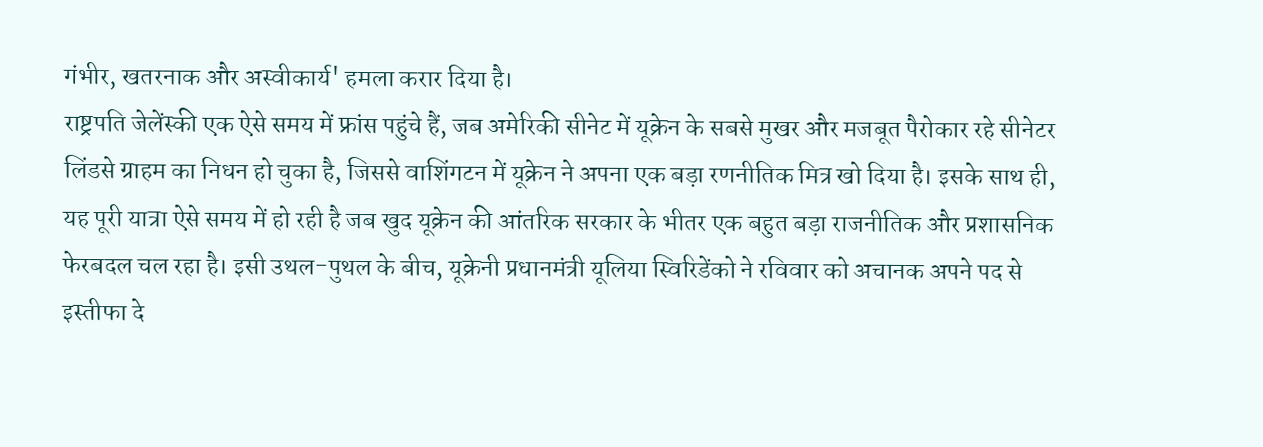गंभीर, खतरनाक और अस्वीकार्य' हमला करार दिया है।
राष्ट्रपति जेलेंस्की एक ऐसे समय में फ्रांस पहुंचे हैं, जब अमेरिकी सीनेट में यूक्रेन के सबसे मुखर और मजबूत पैरोकार रहे सीनेटर लिंडसे ग्राहम का निधन हो चुका है, जिससे वाशिंगटन में यूक्रेन ने अपना एक बड़ा रणनीतिक मित्र खो दिया है। इसके साथ ही, यह पूरी यात्रा ऐसे समय में हो रही है जब खुद यूक्रेन की आंतरिक सरकार के भीतर एक बहुत बड़ा राजनीतिक और प्रशासनिक फेरबदल चल रहा है। इसी उथल-पुथल के बीच, यूक्रेनी प्रधानमंत्री यूलिया स्विरिडेंको ने रविवार को अचानक अपने पद से इस्तीफा दे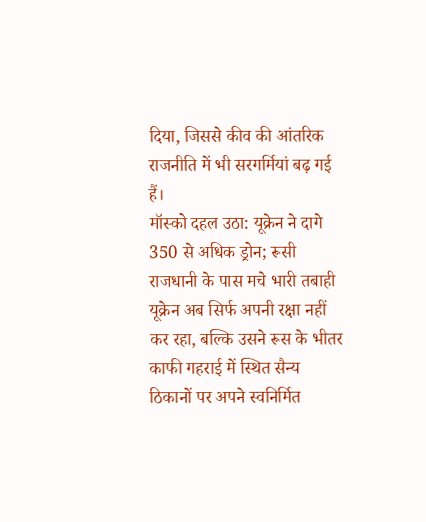दिया, जिससे कीव की आंतरिक राजनीति में भी सरगर्मियां बढ़ गई हैं।
मॉस्को दहल उठा: यूक्रेन ने दागे 350 से अधिक ड्रोन; रूसी राजधानी के पास मचे भारी तबाही
यूक्रेन अब सिर्फ अपनी रक्षा नहीं कर रहा, बल्कि उसने रूस के भीतर काफी गहराई में स्थित सैन्य ठिकानों पर अपने स्वनिर्मित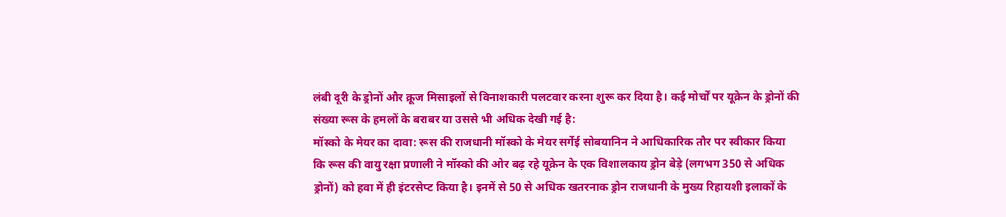लंबी दूरी के ड्रोनों और क्रूज मिसाइलों से विनाशकारी पलटवार करना शुरू कर दिया है। कई मोर्चों पर यूक्रेन के ड्रोनों की संख्या रूस के हमलों के बराबर या उससे भी अधिक देखी गई है:
मॉस्को के मेयर का दावा: रूस की राजधानी मॉस्को के मेयर सर्गेई सोबयानिन ने आधिकारिक तौर पर स्वीकार किया कि रूस की वायु रक्षा प्रणाली ने मॉस्को की ओर बढ़ रहे यूक्रेन के एक विशालकाय ड्रोन बेड़े (लगभग 350 से अधिक ड्रोनों) को हवा में ही इंटरसेप्ट किया है। इनमें से 50 से अधिक खतरनाक ड्रोन राजधानी के मुख्य रिहायशी इलाकों के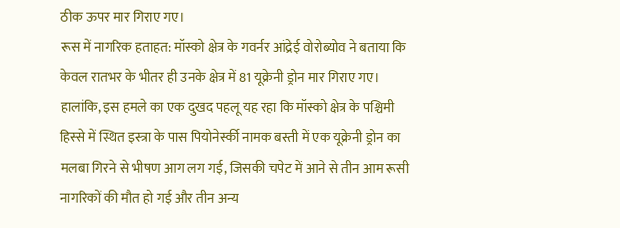ठीक ऊपर मार गिराए गए।
रूस में नागरिक हताहत: मॉस्को क्षेत्र के गवर्नर आंद्रेई वोरोब्योव ने बताया कि केवल रातभर के भीतर ही उनके क्षेत्र में 81 यूक्रेनी ड्रोन मार गिराए गए। हालांकि, इस हमले का एक दुखद पहलू यह रहा कि मॉस्को क्षेत्र के पश्चिमी हिस्से में स्थित इस्त्रा के पास पियोनेर्स्की नामक बस्ती में एक यूक्रेनी ड्रोन का मलबा गिरने से भीषण आग लग गई, जिसकी चपेट में आने से तीन आम रूसी नागरिकों की मौत हो गई और तीन अन्य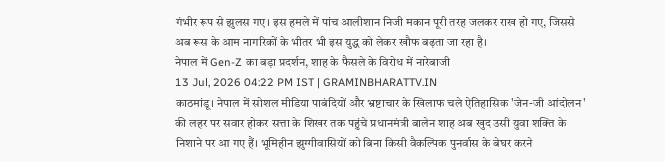गंभीर रूप से झुलस गए। इस हमले में पांच आलीशान निजी मकान पूरी तरह जलकर राख हो गए, जिससे अब रूस के आम नागरिकों के भीतर भी इस युद्ध को लेकर खौफ बढ़ता जा रहा है।
नेपाल में Gen-Z का बड़ा प्रदर्शन, शाह के फैसले के विरोध में नारेबाजी
13 Jul, 2026 04:22 PM IST | GRAMINBHARATTV.IN
काठमांडू। नेपाल में सोशल मीडिया पाबंदियों और भ्रष्टाचार के खिलाफ चले ऐतिहासिक 'जेन-जी आंदोलन' की लहर पर सवार होकर सत्ता के शिखर तक पहुंचे प्रधानमंत्री बालेन शाह अब खुद उसी युवा शक्ति के निशाने पर आ गए हैं। भूमिहीन झुग्गीवासियों को बिना किसी वैकल्पिक पुनर्वास के बेघर करने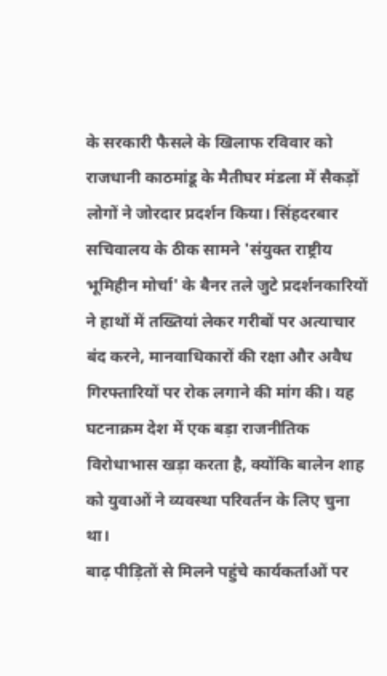के सरकारी फैसले के खिलाफ रविवार को राजधानी काठमांडू के मैतीघर मंडला में सैकड़ों लोगों ने जोरदार प्रदर्शन किया। सिंहदरबार सचिवालय के ठीक सामने 'संयुक्त राष्ट्रीय भूमिहीन मोर्चा' के बैनर तले जुटे प्रदर्शनकारियों ने हाथों में तख्तियां लेकर गरीबों पर अत्याचार बंद करने, मानवाधिकारों की रक्षा और अवैध गिरफ्तारियों पर रोक लगाने की मांग की। यह घटनाक्रम देश में एक बड़ा राजनीतिक विरोधाभास खड़ा करता है, क्योंकि बालेन शाह को युवाओं ने व्यवस्था परिवर्तन के लिए चुना था।
बाढ़ पीड़ितों से मिलने पहुंचे कार्यकर्ताओं पर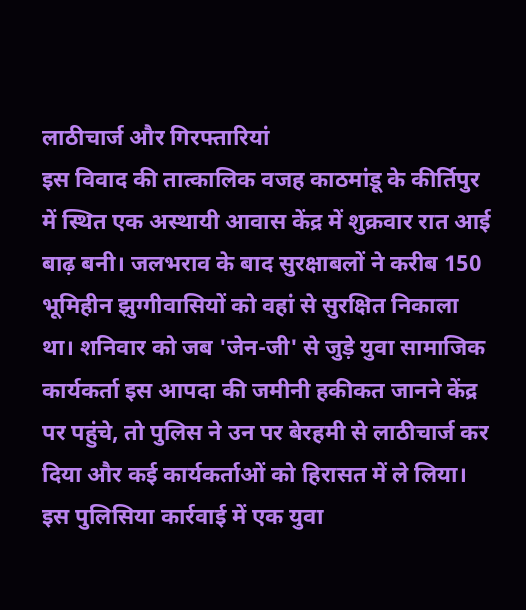लाठीचार्ज और गिरफ्तारियां
इस विवाद की तात्कालिक वजह काठमांडू के कीर्तिपुर में स्थित एक अस्थायी आवास केंद्र में शुक्रवार रात आई बाढ़ बनी। जलभराव के बाद सुरक्षाबलों ने करीब 150 भूमिहीन झुग्गीवासियों को वहां से सुरक्षित निकाला था। शनिवार को जब 'जेन-जी' से जुड़े युवा सामाजिक कार्यकर्ता इस आपदा की जमीनी हकीकत जानने केंद्र पर पहुंचे, तो पुलिस ने उन पर बेरहमी से लाठीचार्ज कर दिया और कई कार्यकर्ताओं को हिरासत में ले लिया। इस पुलिसिया कार्रवाई में एक युवा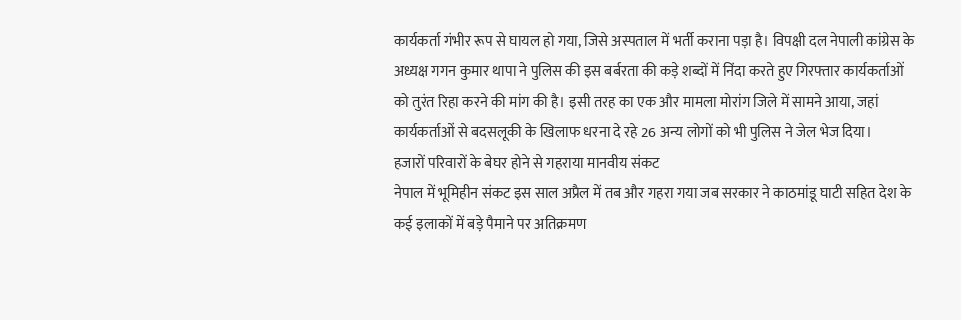कार्यकर्ता गंभीर रूप से घायल हो गया, जिसे अस्पताल में भर्ती कराना पड़ा है। विपक्षी दल नेपाली कांग्रेस के अध्यक्ष गगन कुमार थापा ने पुलिस की इस बर्बरता की कड़े शब्दों में निंदा करते हुए गिरफ्तार कार्यकर्ताओं को तुरंत रिहा करने की मांग की है। इसी तरह का एक और मामला मोरांग जिले में सामने आया, जहां कार्यकर्ताओं से बदसलूकी के खिलाफ धरना दे रहे 26 अन्य लोगों को भी पुलिस ने जेल भेज दिया।
हजारों परिवारों के बेघर होने से गहराया मानवीय संकट
नेपाल में भूमिहीन संकट इस साल अप्रैल में तब और गहरा गया जब सरकार ने काठमांडू घाटी सहित देश के कई इलाकों में बड़े पैमाने पर अतिक्रमण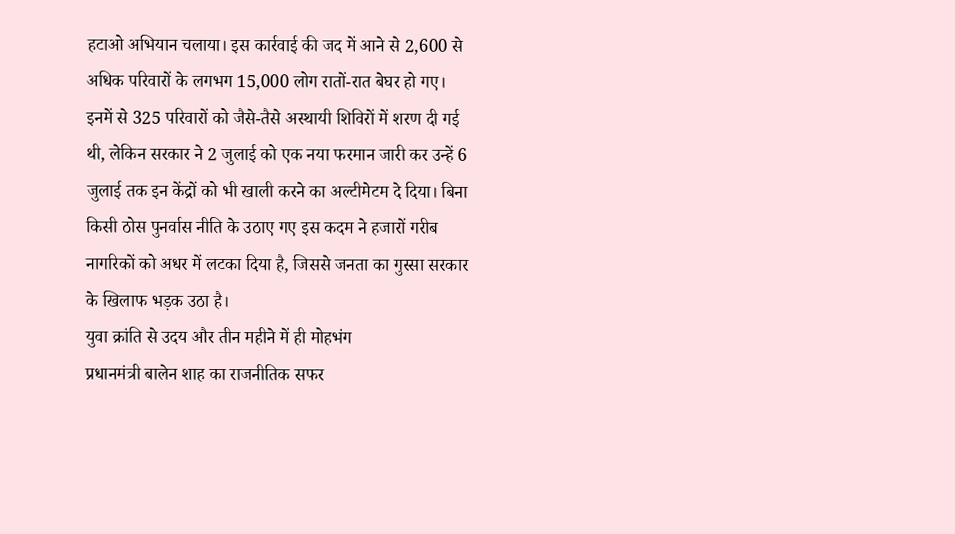हटाओ अभियान चलाया। इस कार्रवाई की जद में आने से 2,600 से अधिक परिवारों के लगभग 15,000 लोग रातों-रात बेघर हो गए। इनमें से 325 परिवारों को जैसे-तैसे अस्थायी शिविरों में शरण दी गई थी, लेकिन सरकार ने 2 जुलाई को एक नया फरमान जारी कर उन्हें 6 जुलाई तक इन केंद्रों को भी खाली करने का अल्टीमेटम दे दिया। बिना किसी ठोस पुनर्वास नीति के उठाए गए इस कदम ने हजारों गरीब नागरिकों को अधर में लटका दिया है, जिससे जनता का गुस्सा सरकार के खिलाफ भड़क उठा है।
युवा क्रांति से उदय और तीन महीने में ही मोहभंग
प्रधानमंत्री बालेन शाह का राजनीतिक सफर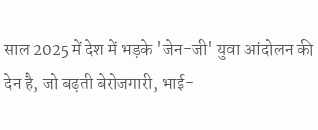साल 2025 में देश में भड़के 'जेन-जी' युवा आंदोलन की देन है, जो बढ़ती बेरोजगारी, भाई-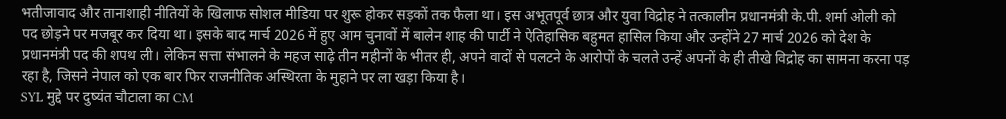भतीजावाद और तानाशाही नीतियों के खिलाफ सोशल मीडिया पर शुरू होकर सड़कों तक फैला था। इस अभूतपूर्व छात्र और युवा विद्रोह ने तत्कालीन प्रधानमंत्री के.पी. शर्मा ओली को पद छोड़ने पर मजबूर कर दिया था। इसके बाद मार्च 2026 में हुए आम चुनावों में बालेन शाह की पार्टी ने ऐतिहासिक बहुमत हासिल किया और उन्होंने 27 मार्च 2026 को देश के प्रधानमंत्री पद की शपथ ली। लेकिन सत्ता संभालने के महज साढ़े तीन महीनों के भीतर ही, अपने वादों से पलटने के आरोपों के चलते उन्हें अपनों के ही तीखे विद्रोह का सामना करना पड़ रहा है, जिसने नेपाल को एक बार फिर राजनीतिक अस्थिरता के मुहाने पर ला खड़ा किया है।
SYL मुद्दे पर दुष्यंत चौटाला का CM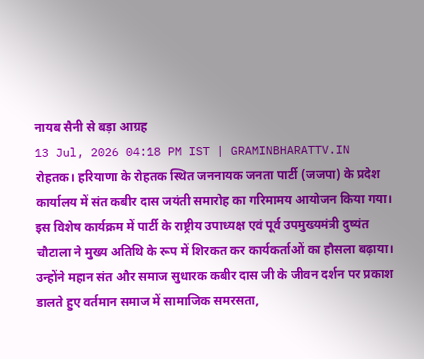नायब सैनी से बड़ा आग्रह
13 Jul, 2026 04:18 PM IST | GRAMINBHARATTV.IN
रोहतक। हरियाणा के रोहतक स्थित जननायक जनता पार्टी (जजपा) के प्रदेश कार्यालय में संत कबीर दास जयंती समारोह का गरिमामय आयोजन किया गया। इस विशेष कार्यक्रम में पार्टी के राष्ट्रीय उपाध्यक्ष एवं पूर्व उपमुख्यमंत्री दुष्यंत चौटाला ने मुख्य अतिथि के रूप में शिरकत कर कार्यकर्ताओं का हौसला बढ़ाया। उन्होंने महान संत और समाज सुधारक कबीर दास जी के जीवन दर्शन पर प्रकाश डालते हुए वर्तमान समाज में सामाजिक समरसता,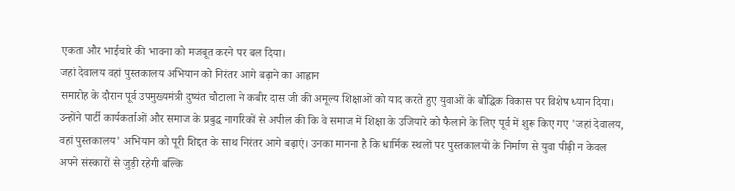एकता और भाईचारे की भावना को मजबूत करने पर बल दिया।
जहां देवालय वहां पुस्तकालय अभियान को निरंतर आगे बढ़ाने का आह्वान
समारोह के दौरान पूर्व उपमुख्यमंत्री दुष्यंत चौटाला ने कबीर दास जी की अमूल्य शिक्षाओं को याद करते हुए युवाओं के बौद्धिक विकास पर विशेष ध्यान दिया। उन्होंने पार्टी कार्यकर्ताओं और समाज के प्रबुद्ध नागरिकों से अपील की कि वे समाज में शिक्षा के उजियारे को फैलाने के लिए पूर्व में शुरू किए गए 'जहां देवालय, वहां पुस्तकालय' अभियान को पूरी शिद्दत के साथ निरंतर आगे बढ़ाएं। उनका मानना है कि धार्मिक स्थलों पर पुस्तकालयों के निर्माण से युवा पीढ़ी न केवल अपने संस्कारों से जुड़ी रहेगी बल्कि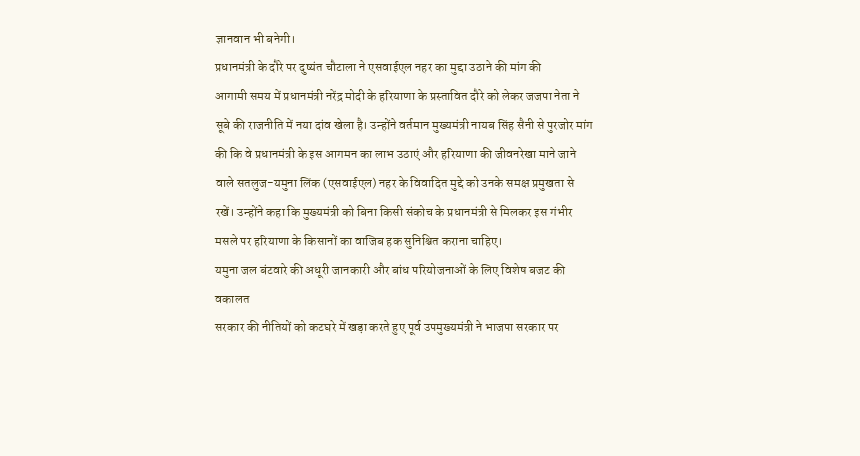ज्ञानवान भी बनेगी।
प्रधानमंत्री के दौरे पर दुष्यंत चौटाला ने एसवाईएल नहर का मुद्दा उठाने की मांग की
आगामी समय में प्रधानमंत्री नरेंद्र मोदी के हरियाणा के प्रस्तावित दौरे को लेकर जजपा नेता ने सूबे की राजनीति में नया दांव खेला है। उन्होंने वर्तमान मुख्यमंत्री नायब सिंह सैनी से पुरजोर मांग की कि वे प्रधानमंत्री के इस आगमन का लाभ उठाएं और हरियाणा की जीवनरेखा माने जाने वाले सतलुज-यमुना लिंक (एसवाईएल) नहर के विवादित मुद्दे को उनके समक्ष प्रमुखता से रखें। उन्होंने कहा कि मुख्यमंत्री को बिना किसी संकोच के प्रधानमंत्री से मिलकर इस गंभीर मसले पर हरियाणा के किसानों का वाजिब हक सुनिश्चित कराना चाहिए।
यमुना जल बंटवारे की अधूरी जानकारी और बांध परियोजनाओं के लिए विशेष बजट की वकालत
सरकार की नीतियों को कटघरे में खड़ा करते हुए पूर्व उपमुख्यमंत्री ने भाजपा सरकार पर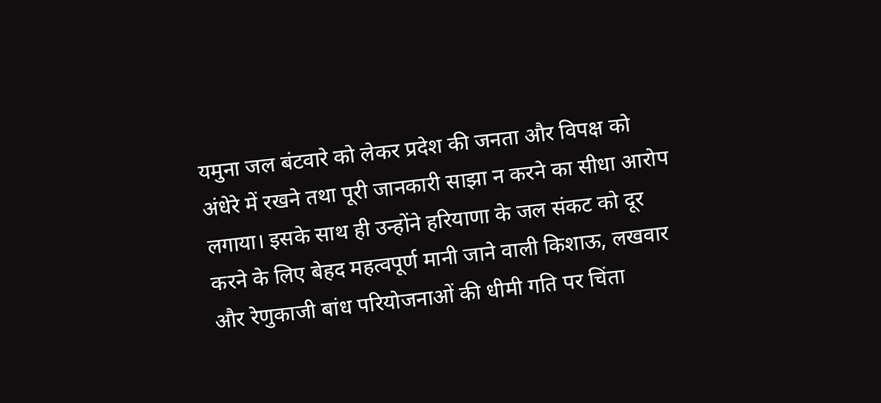यमुना जल बंटवारे को लेकर प्रदेश की जनता और विपक्ष को अंधेरे में रखने तथा पूरी जानकारी साझा न करने का सीधा आरोप लगाया। इसके साथ ही उन्होंने हरियाणा के जल संकट को दूर करने के लिए बेहद महत्वपूर्ण मानी जाने वाली किशाऊ, लखवार और रेणुकाजी बांध परियोजनाओं की धीमी गति पर चिंता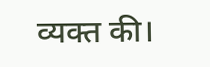व्यक्त की।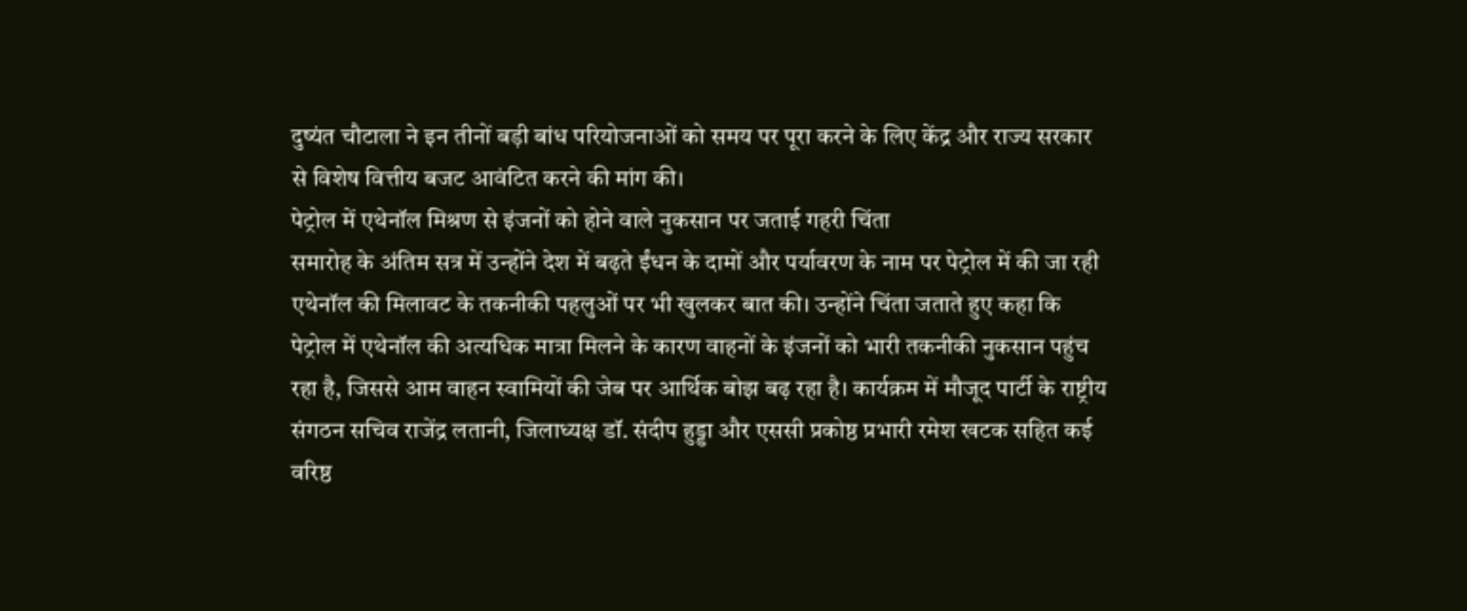दुष्यंत चौटाला ने इन तीनों बड़ी बांध परियोजनाओं को समय पर पूरा करने के लिए केंद्र और राज्य सरकार से विशेष वित्तीय बजट आवंटित करने की मांग की।
पेट्रोल में एथेनॉल मिश्रण से इंजनों को होने वाले नुकसान पर जताई गहरी चिंता
समारोह के अंतिम सत्र में उन्होंने देश में बढ़ते ईंधन के दामों और पर्यावरण के नाम पर पेट्रोल में की जा रही एथेनॉल की मिलावट के तकनीकी पहलुओं पर भी खुलकर बात की। उन्होंने चिंता जताते हुए कहा कि पेट्रोल में एथेनॉल की अत्यधिक मात्रा मिलने के कारण वाहनों के इंजनों को भारी तकनीकी नुकसान पहुंच रहा है, जिससे आम वाहन स्वामियों की जेब पर आर्थिक बोझ बढ़ रहा है। कार्यक्रम में मौजूद पार्टी के राष्ट्रीय संगठन सचिव राजेंद्र लतानी, जिलाध्यक्ष डॉ. संदीप हुड्डा और एससी प्रकोष्ठ प्रभारी रमेश खटक सहित कई वरिष्ठ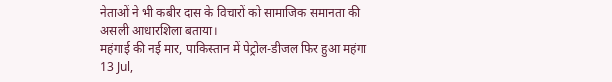नेताओं ने भी कबीर दास के विचारों को सामाजिक समानता की असली आधारशिला बताया।
महंगाई की नई मार, पाकिस्तान में पेट्रोल-डीजल फिर हुआ महंगा
13 Jul,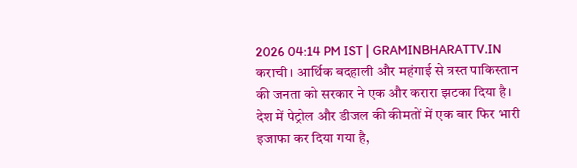2026 04:14 PM IST | GRAMINBHARATTV.IN
कराची। आर्थिक बदहाली और महंगाई से त्रस्त पाकिस्तान की जनता को सरकार ने एक और करारा झटका दिया है। देश में पेट्रोल और डीजल की कीमतों में एक बार फिर भारी इजाफा कर दिया गया है,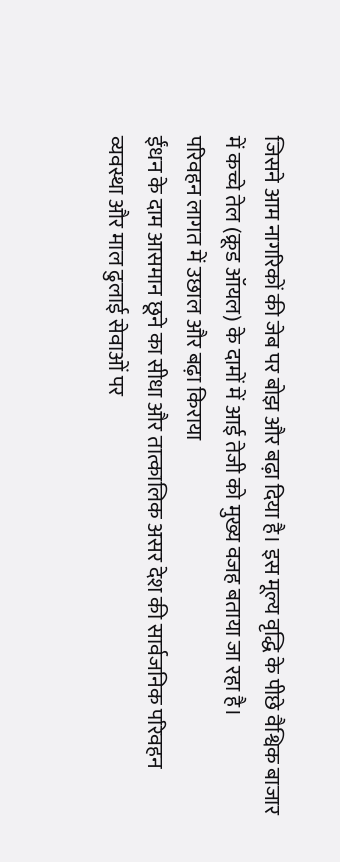जिसने आम नागरिकों की जेब पर बोझ और बढ़ा दिया है। इस मूल्य वृद्धि के पीछे वैश्विक बाजार में कच्चे तेल (क्रूड ऑयल) के दामों में आई तेजी को मुख्य वजह बताया जा रहा है।
परिवहन लागत में उछाल और बढ़ा किराया
ईंधन के दाम आसमान छूने का सीधा और तात्कालिक असर देश की सार्वजनिक परिवहन व्यवस्था और माल ढुलाई सेवाओं पर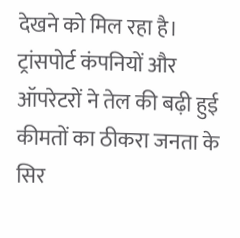देखने को मिल रहा है। ट्रांसपोर्ट कंपनियों और ऑपरेटरों ने तेल की बढ़ी हुई कीमतों का ठीकरा जनता के सिर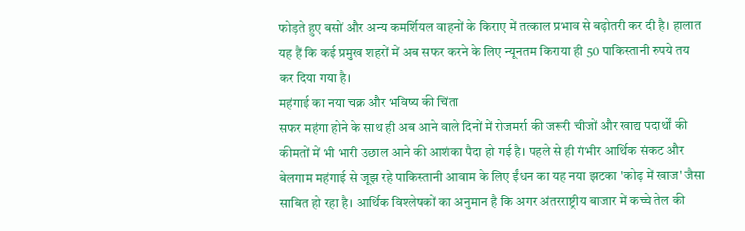फोड़ते हुए बसों और अन्य कमर्शियल वाहनों के किराए में तत्काल प्रभाव से बढ़ोतरी कर दी है। हालात यह हैं कि कई प्रमुख शहरों में अब सफर करने के लिए न्यूनतम किराया ही 50 पाकिस्तानी रुपये तय कर दिया गया है।
महंगाई का नया चक्र और भविष्य की चिंता
सफर महंगा होने के साथ ही अब आने वाले दिनों में रोजमर्रा की जरूरी चीजों और खाद्य पदार्थों की कीमतों में भी भारी उछाल आने की आशंका पैदा हो गई है। पहले से ही गंभीर आर्थिक संकट और बेलगाम महंगाई से जूझ रहे पाकिस्तानी आवाम के लिए ईंधन का यह नया झटका 'कोढ़ में खाज' जैसा साबित हो रहा है। आर्थिक विश्लेषकों का अनुमान है कि अगर अंतरराष्ट्रीय बाजार में कच्चे तेल की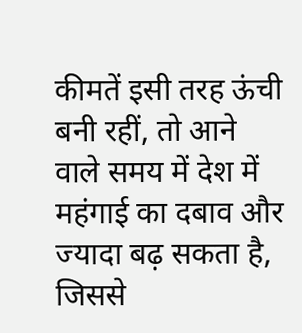कीमतें इसी तरह ऊंची बनी रहीं, तो आने वाले समय में देश में महंगाई का दबाव और ज्यादा बढ़ सकता है, जिससे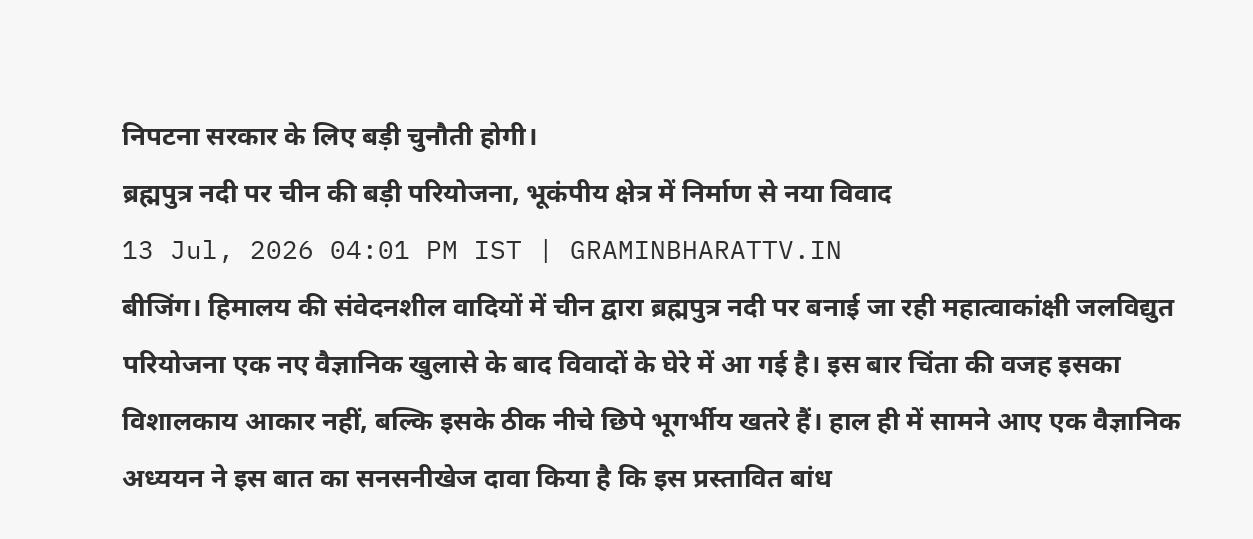निपटना सरकार के लिए बड़ी चुनौती होगी।
ब्रह्मपुत्र नदी पर चीन की बड़ी परियोजना, भूकंपीय क्षेत्र में निर्माण से नया विवाद
13 Jul, 2026 04:01 PM IST | GRAMINBHARATTV.IN
बीजिंग। हिमालय की संवेदनशील वादियों में चीन द्वारा ब्रह्मपुत्र नदी पर बनाई जा रही महात्वाकांक्षी जलविद्युत परियोजना एक नए वैज्ञानिक खुलासे के बाद विवादों के घेरे में आ गई है। इस बार चिंता की वजह इसका विशालकाय आकार नहीं, बल्कि इसके ठीक नीचे छिपे भूगर्भीय खतरे हैं। हाल ही में सामने आए एक वैज्ञानिक अध्ययन ने इस बात का सनसनीखेज दावा किया है कि इस प्रस्तावित बांध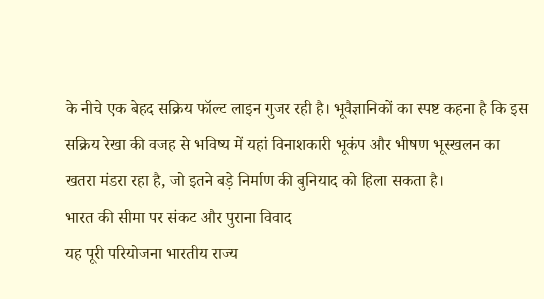के नीचे एक बेहद सक्रिय फॉल्ट लाइन गुजर रही है। भूवैज्ञानिकों का स्पष्ट कहना है कि इस सक्रिय रेखा की वजह से भविष्य में यहां विनाशकारी भूकंप और भीषण भूस्खलन का खतरा मंडरा रहा है, जो इतने बड़े निर्माण की बुनियाद को हिला सकता है।
भारत की सीमा पर संकट और पुराना विवाद
यह पूरी परियोजना भारतीय राज्य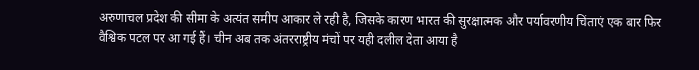अरुणाचल प्रदेश की सीमा के अत्यंत समीप आकार ले रही है, जिसके कारण भारत की सुरक्षात्मक और पर्यावरणीय चिंताएं एक बार फिर वैश्विक पटल पर आ गई हैं। चीन अब तक अंतरराष्ट्रीय मंचों पर यही दलील देता आया है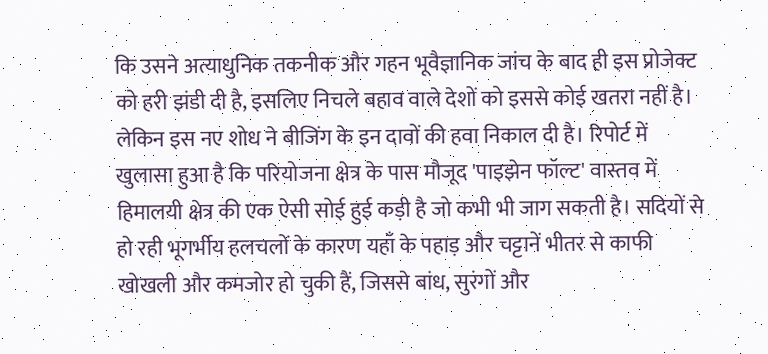कि उसने अत्याधुनिक तकनीक और गहन भूवैज्ञानिक जांच के बाद ही इस प्रोजेक्ट को हरी झंडी दी है, इसलिए निचले बहाव वाले देशों को इससे कोई खतरा नहीं है। लेकिन इस नए शोध ने बीजिंग के इन दावों की हवा निकाल दी है। रिपोर्ट में खुलासा हुआ है कि परियोजना क्षेत्र के पास मौजूद 'पाइझेन फॉल्ट' वास्तव में हिमालयी क्षेत्र की एक ऐसी सोई हुई कड़ी है जो कभी भी जाग सकती है। सदियों से हो रही भूगर्भीय हलचलों के कारण यहाँ के पहाड़ और चट्टानें भीतर से काफी खोखली और कमजोर हो चुकी हैं, जिससे बांध, सुरंगों और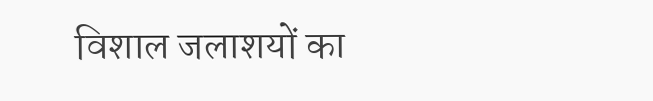विशाल जलाशयों का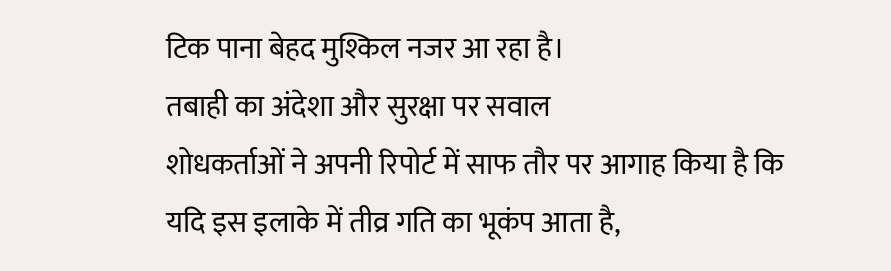टिक पाना बेहद मुश्किल नजर आ रहा है।
तबाही का अंदेशा और सुरक्षा पर सवाल
शोधकर्ताओं ने अपनी रिपोर्ट में साफ तौर पर आगाह किया है कि यदि इस इलाके में तीव्र गति का भूकंप आता है,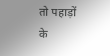तो पहाड़ों के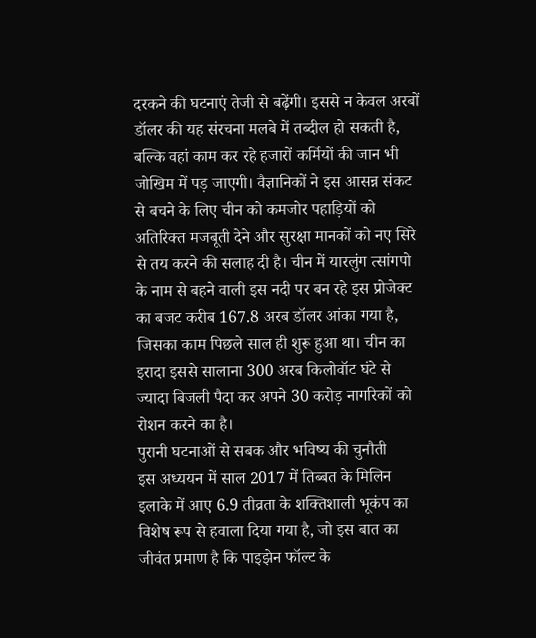दरकने की घटनाएं तेजी से बढ़ेंगी। इससे न केवल अरबों डॉलर की यह संरचना मलबे में तब्दील हो सकती है, बल्कि वहां काम कर रहे हजारों कर्मियों की जान भी जोखिम में पड़ जाएगी। वैज्ञानिकों ने इस आसन्न संकट से बचने के लिए चीन को कमजोर पहाड़ियों को अतिरिक्त मजबूती देने और सुरक्षा मानकों को नए सिरे से तय करने की सलाह दी है। चीन में यारलुंग त्सांगपो के नाम से बहने वाली इस नदी पर बन रहे इस प्रोजेक्ट का बजट करीब 167.8 अरब डॉलर आंका गया है, जिसका काम पिछले साल ही शुरू हुआ था। चीन का इरादा इससे सालाना 300 अरब किलोवॉट घंटे से ज्यादा बिजली पैदा कर अपने 30 करोड़ नागरिकों को रोशन करने का है।
पुरानी घटनाओं से सबक और भविष्य की चुनौती
इस अध्ययन में साल 2017 में तिब्बत के मिलिन इलाके में आए 6.9 तीव्रता के शक्तिशाली भूकंप का विशेष रूप से हवाला दिया गया है, जो इस बात का जीवंत प्रमाण है कि पाइझेन फॉल्ट के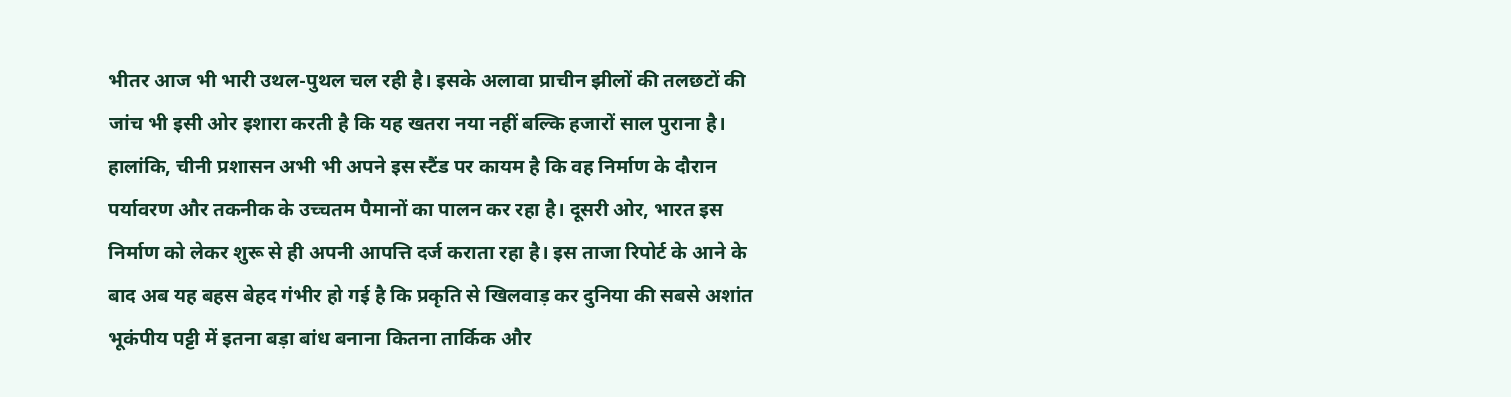भीतर आज भी भारी उथल-पुथल चल रही है। इसके अलावा प्राचीन झीलों की तलछटों की जांच भी इसी ओर इशारा करती है कि यह खतरा नया नहीं बल्कि हजारों साल पुराना है। हालांकि, चीनी प्रशासन अभी भी अपने इस स्टैंड पर कायम है कि वह निर्माण के दौरान पर्यावरण और तकनीक के उच्चतम पैमानों का पालन कर रहा है। दूसरी ओर, भारत इस निर्माण को लेकर शुरू से ही अपनी आपत्ति दर्ज कराता रहा है। इस ताजा रिपोर्ट के आने के बाद अब यह बहस बेहद गंभीर हो गई है कि प्रकृति से खिलवाड़ कर दुनिया की सबसे अशांत भूकंपीय पट्टी में इतना बड़ा बांध बनाना कितना तार्किक और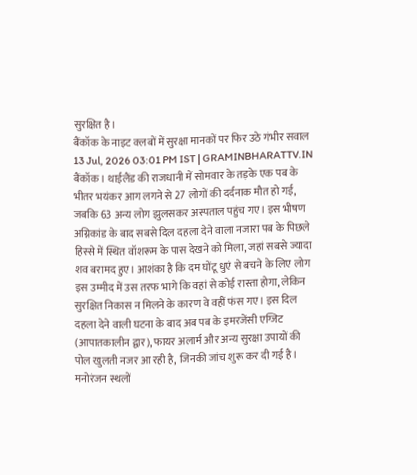सुरक्षित है।
बैंकॉक के नाइट क्लबों में सुरक्षा मानकों पर फिर उठे गंभीर सवाल
13 Jul, 2026 03:01 PM IST | GRAMINBHARATTV.IN
बैंकॉक। थाईलैंड की राजधानी में सोमवार के तड़के एक पब के भीतर भयंकर आग लगने से 27 लोगों की दर्दनाक मौत हो गई, जबकि 63 अन्य लोग झुलसकर अस्पताल पहुंच गए। इस भीषण अग्निकांड के बाद सबसे दिल दहला देने वाला नजारा पब के पिछले हिस्से में स्थित वॉशरूम के पास देखने को मिला, जहां सबसे ज्यादा शव बरामद हुए। आशंका है कि दम घोंटू धुएं से बचने के लिए लोग इस उम्मीद में उस तरफ भागे कि वहां से कोई रास्ता होगा, लेकिन सुरक्षित निकास न मिलने के कारण वे वहीं फंस गए। इस दिल दहला देने वाली घटना के बाद अब पब के इमरजेंसी एग्जिट (आपातकालीन द्वार), फायर अलार्म और अन्य सुरक्षा उपायों की पोल खुलती नजर आ रही है, जिनकी जांच शुरू कर दी गई है।
मनोरंजन स्थलों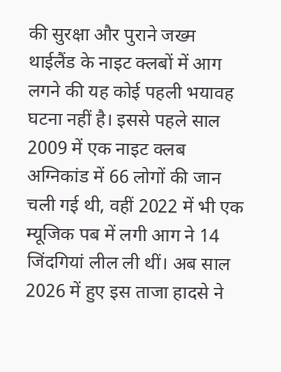की सुरक्षा और पुराने जख्म
थाईलैंड के नाइट क्लबों में आग लगने की यह कोई पहली भयावह घटना नहीं है। इससे पहले साल 2009 में एक नाइट क्लब अग्निकांड में 66 लोगों की जान चली गई थी, वहीं 2022 में भी एक म्यूजिक पब में लगी आग ने 14 जिंदगियां लील ली थीं। अब साल 2026 में हुए इस ताजा हादसे ने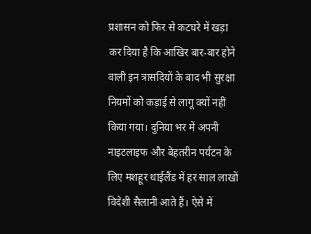प्रशासन को फिर से कटघरे में खड़ा कर दिया है कि आखिर बार-बार होने वाली इन त्रासदियों के बाद भी सुरक्षा नियमों को कड़ाई से लागू क्यों नहीं किया गया। दुनिया भर में अपनी नाइटलाइफ और बेहतरीन पर्यटन के लिए मशहूर थाईलैंड में हर साल लाखों विदेशी सैलानी आते हैं। ऐसे में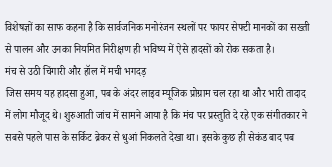विशेषज्ञों का साफ कहना है कि सार्वजनिक मनोरंजन स्थलों पर फायर सेफ्टी मानकों का सख्ती से पालन और उनका नियमित निरीक्षण ही भविष्य में ऐसे हादसों को रोक सकता है।
मंच से उठी चिंगारी और हॉल में मची भगदड़
जिस समय यह हादसा हुआ, पब के अंदर लाइव म्यूजिक प्रोग्राम चल रहा था और भारी तादाद में लोग मौजूद थे। शुरुआती जांच में सामने आया है कि मंच पर प्रस्तुति दे रहे एक संगीतकार ने सबसे पहले पास के सर्किट ब्रेकर से धुआं निकलते देखा था। इसके कुछ ही सेकंड बाद पब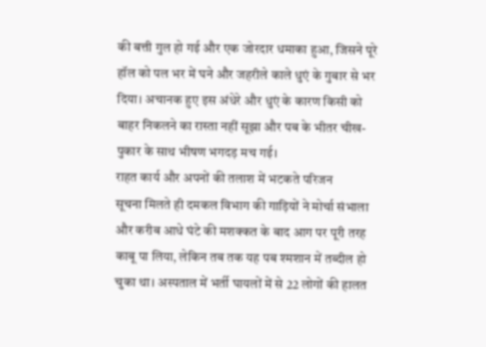की बत्ती गुल हो गई और एक जोरदार धमाका हुआ, जिसने पूरे हॉल को पल भर में घने और जहरीले काले धुएं के गुबार से भर दिया। अचानक हुए इस अंधेरे और धुएं के कारण किसी को बाहर निकलने का रास्ता नहीं सूझा और पब के भीतर चीख-पुकार के साथ भीषण भगदड़ मच गई।
राहत कार्य और अपनों की तलाश में भटकते परिजन
सूचना मिलते ही दमकल विभाग की गाड़ियों ने मोर्चा संभाला और करीब आधे घंटे की मशक्कत के बाद आग पर पूरी तरह काबू पा लिया, लेकिन तब तक यह पब श्मशान में तब्दील हो चुका था। अस्पताल में भर्ती घायलों में से 22 लोगों की हालत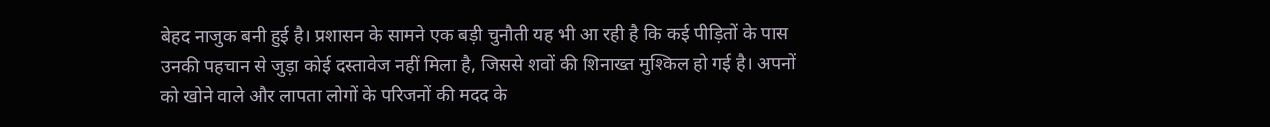बेहद नाजुक बनी हुई है। प्रशासन के सामने एक बड़ी चुनौती यह भी आ रही है कि कई पीड़ितों के पास उनकी पहचान से जुड़ा कोई दस्तावेज नहीं मिला है, जिससे शवों की शिनाख्त मुश्किल हो गई है। अपनों को खोने वाले और लापता लोगों के परिजनों की मदद के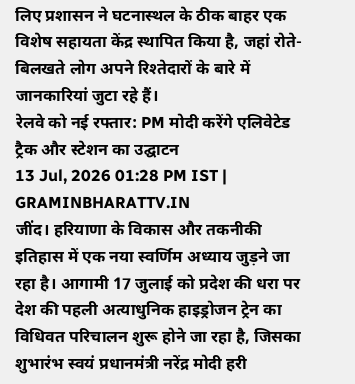लिए प्रशासन ने घटनास्थल के ठीक बाहर एक विशेष सहायता केंद्र स्थापित किया है, जहां रोते-बिलखते लोग अपने रिश्तेदारों के बारे में जानकारियां जुटा रहे हैं।
रेलवे को नई रफ्तार: PM मोदी करेंगे एलिवेटेड ट्रैक और स्टेशन का उद्घाटन
13 Jul, 2026 01:28 PM IST | GRAMINBHARATTV.IN
जींद। हरियाणा के विकास और तकनीकी इतिहास में एक नया स्वर्णिम अध्याय जुड़ने जा रहा है। आगामी 17 जुलाई को प्रदेश की धरा पर देश की पहली अत्याधुनिक हाइड्रोजन ट्रेन का विधिवत परिचालन शुरू होने जा रहा है, जिसका शुभारंभ स्वयं प्रधानमंत्री नरेंद्र मोदी हरी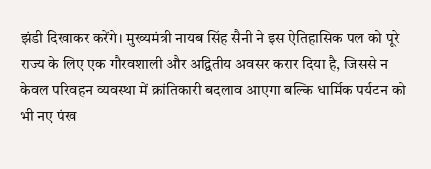झंडी दिखाकर करेंगे। मुख्यमंत्री नायब सिंह सैनी ने इस ऐतिहासिक पल को पूरे राज्य के लिए एक गौरवशाली और अद्वितीय अवसर करार दिया है, जिससे न केवल परिवहन व्यवस्था में क्रांतिकारी बदलाव आएगा बल्कि धार्मिक पर्यटन को भी नए पंख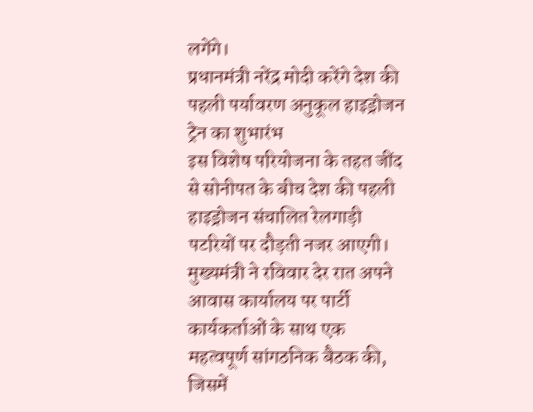लगेंगे।
प्रधानमंत्री नरेंद्र मोदी करेंगे देश की पहली पर्यावरण अनुकूल हाइड्रोजन ट्रेन का शुभारंभ
इस विशेष परियोजना के तहत जींद से सोनीपत के बीच देश की पहली हाइड्रोजन संचालित रेलगाड़ी पटरियों पर दौड़ती नजर आएगी। मुख्यमंत्री ने रविवार देर रात अपने आवास कार्यालय पर पार्टी कार्यकर्ताओं के साथ एक महत्वपूर्ण सांगठनिक बैठक की, जिसमें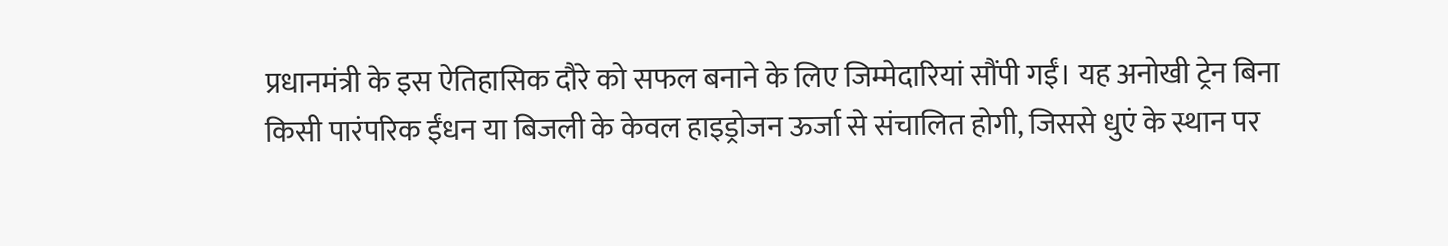प्रधानमंत्री के इस ऐतिहासिक दौरे को सफल बनाने के लिए जिम्मेदारियां सौंपी गईं। यह अनोखी ट्रेन बिना किसी पारंपरिक ईंधन या बिजली के केवल हाइड्रोजन ऊर्जा से संचालित होगी, जिससे धुएं के स्थान पर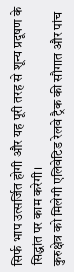सिर्फ भाप उत्सर्जित होगी और यह पूरी तरह से शून्य प्रदूषण के सिद्धांत पर काम करेगी।
कुरुक्षेत्र को मिलेगी एलिवेटिड रेलवे ट्रैक की सौगात और पांच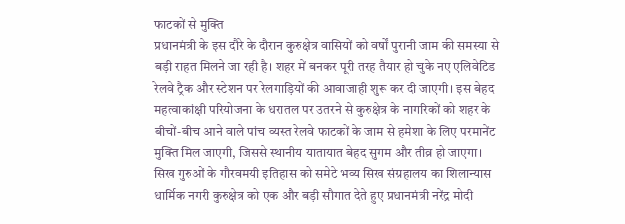फाटकों से मुक्ति
प्रधानमंत्री के इस दौरे के दौरान कुरुक्षेत्र वासियों को वर्षों पुरानी जाम की समस्या से बड़ी राहत मिलने जा रही है। शहर में बनकर पूरी तरह तैयार हो चुके नए एलिवेटिड रेलवे ट्रैक और स्टेशन पर रेलगाड़ियों की आवाजाही शुरू कर दी जाएगी। इस बेहद महत्वाकांक्षी परियोजना के धरातल पर उतरने से कुरुक्षेत्र के नागरिकों को शहर के बीचों-बीच आने वाले पांच व्यस्त रेलवे फाटकों के जाम से हमेशा के लिए परमानेंट मुक्ति मिल जाएगी, जिससे स्थानीय यातायात बेहद सुगम और तीव्र हो जाएगा।
सिख गुरुओं के गौरवमयी इतिहास को समेटे भव्य सिख संग्रहालय का शिलान्यास
धार्मिक नगरी कुरुक्षेत्र को एक और बड़ी सौगात देते हुए प्रधानमंत्री नरेंद्र मोदी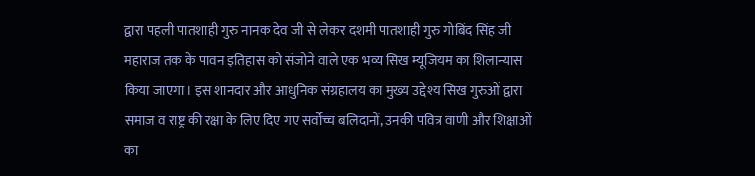द्वारा पहली पातशाही गुरु नानक देव जी से लेकर दशमी पातशाही गुरु गोबिंद सिंह जी महाराज तक के पावन इतिहास को संजोने वाले एक भव्य सिख म्यूजियम का शिलान्यास किया जाएगा। इस शानदार और आधुनिक संग्रहालय का मुख्य उद्देश्य सिख गुरुओं द्वारा समाज व राष्ट्र की रक्षा के लिए दिए गए सर्वोच्च बलिदानों, उनकी पवित्र वाणी और शिक्षाओं का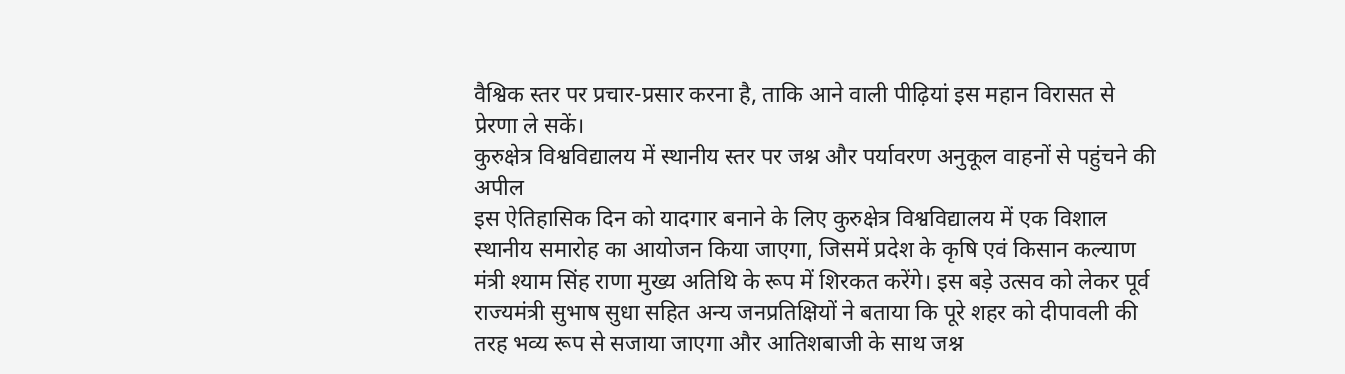वैश्विक स्तर पर प्रचार-प्रसार करना है, ताकि आने वाली पीढ़ियां इस महान विरासत से प्रेरणा ले सकें।
कुरुक्षेत्र विश्वविद्यालय में स्थानीय स्तर पर जश्न और पर्यावरण अनुकूल वाहनों से पहुंचने की अपील
इस ऐतिहासिक दिन को यादगार बनाने के लिए कुरुक्षेत्र विश्वविद्यालय में एक विशाल स्थानीय समारोह का आयोजन किया जाएगा, जिसमें प्रदेश के कृषि एवं किसान कल्याण मंत्री श्याम सिंह राणा मुख्य अतिथि के रूप में शिरकत करेंगे। इस बड़े उत्सव को लेकर पूर्व राज्यमंत्री सुभाष सुधा सहित अन्य जनप्रतिक्षियों ने बताया कि पूरे शहर को दीपावली की तरह भव्य रूप से सजाया जाएगा और आतिशबाजी के साथ जश्न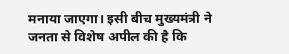मनाया जाएगा। इसी बीच मुख्यमंत्री ने जनता से विशेष अपील की है कि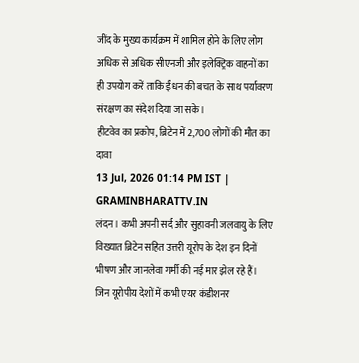जींद के मुख्य कार्यक्रम में शामिल होने के लिए लोग अधिक से अधिक सीएनजी और इलेक्ट्रिक वाहनों का ही उपयोग करें ताकि ईंधन की बचत के साथ पर्यावरण संरक्षण का संदेश दिया जा सके।
हीटवेव का प्रकोप, ब्रिटेन में 2,700 लोगों की मौत का दावा
13 Jul, 2026 01:14 PM IST | GRAMINBHARATTV.IN
लंदन। कभी अपनी सर्द और सुहावनी जलवायु के लिए विख्यात ब्रिटेन सहित उत्तरी यूरोप के देश इन दिनों भीषण और जानलेवा गर्मी की नई मार झेल रहे हैं। जिन यूरोपीय देशों में कभी एयर कंडीशनर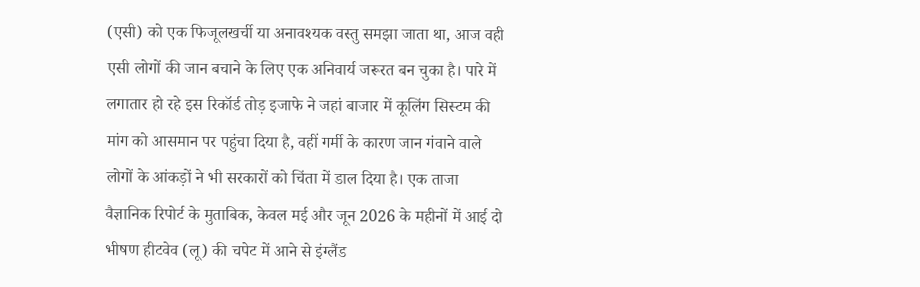(एसी) को एक फिजूलखर्ची या अनावश्यक वस्तु समझा जाता था, आज वही एसी लोगों की जान बचाने के लिए एक अनिवार्य जरूरत बन चुका है। पारे में लगातार हो रहे इस रिकॉर्ड तोड़ इजाफे ने जहां बाजार में कूलिंग सिस्टम की मांग को आसमान पर पहुंचा दिया है, वहीं गर्मी के कारण जान गंवाने वाले लोगों के आंकड़ों ने भी सरकारों को चिंता में डाल दिया है। एक ताजा वैज्ञानिक रिपोर्ट के मुताबिक, केवल मई और जून 2026 के महीनों में आई दो भीषण हीटवेव (लू) की चपेट में आने से इंग्लैंड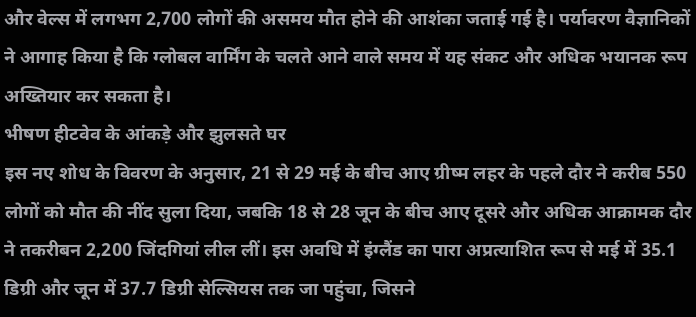और वेल्स में लगभग 2,700 लोगों की असमय मौत होने की आशंका जताई गई है। पर्यावरण वैज्ञानिकों ने आगाह किया है कि ग्लोबल वार्मिंग के चलते आने वाले समय में यह संकट और अधिक भयानक रूप अख्तियार कर सकता है।
भीषण हीटवेव के आंकड़े और झुलसते घर
इस नए शोध के विवरण के अनुसार, 21 से 29 मई के बीच आए ग्रीष्म लहर के पहले दौर ने करीब 550 लोगों को मौत की नींद सुला दिया, जबकि 18 से 28 जून के बीच आए दूसरे और अधिक आक्रामक दौर ने तकरीबन 2,200 जिंदगियां लील लीं। इस अवधि में इंग्लैंड का पारा अप्रत्याशित रूप से मई में 35.1 डिग्री और जून में 37.7 डिग्री सेल्सियस तक जा पहुंचा, जिसने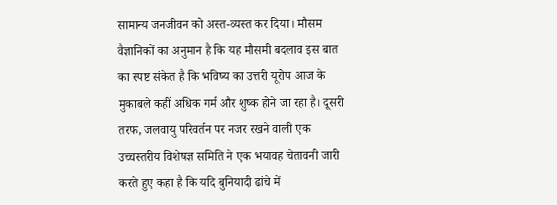सामान्य जनजीवन को अस्त-व्यस्त कर दिया। मौसम वैज्ञानिकों का अनुमान है कि यह मौसमी बदलाव इस बात का स्पष्ट संकेत है कि भविष्य का उत्तरी यूरोप आज के मुकाबले कहीं अधिक गर्म और शुष्क होने जा रहा है। दूसरी तरफ, जलवायु परिवर्तन पर नजर रखने वाली एक उच्चस्तरीय विशेषज्ञ समिति ने एक भयावह चेतावनी जारी करते हुए कहा है कि यदि बुनियादी ढांचे में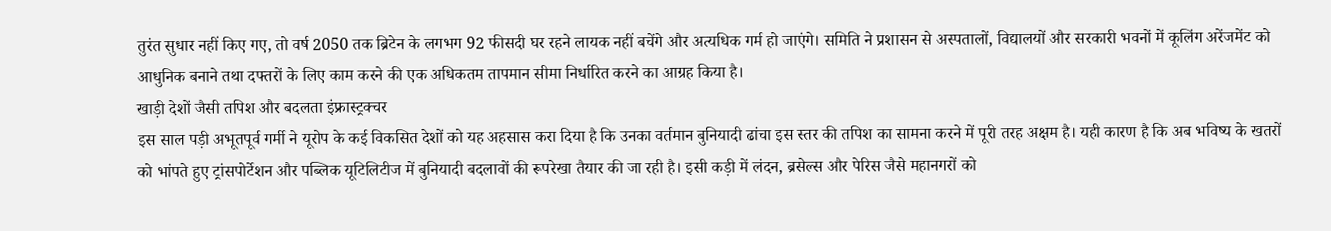तुरंत सुधार नहीं किए गए, तो वर्ष 2050 तक ब्रिटेन के लगभग 92 फीसदी घर रहने लायक नहीं बचेंगे और अत्यधिक गर्म हो जाएंगे। समिति ने प्रशासन से अस्पतालों, विद्यालयों और सरकारी भवनों में कूलिंग अरेंजमेंट को आधुनिक बनाने तथा दफ्तरों के लिए काम करने की एक अधिकतम तापमान सीमा निर्धारित करने का आग्रह किया है।
खाड़ी देशों जैसी तपिश और बदलता इंफ्रास्ट्रक्चर
इस साल पड़ी अभूतपूर्व गर्मी ने यूरोप के कई विकसित देशों को यह अहसास करा दिया है कि उनका वर्तमान बुनियादी ढांचा इस स्तर की तपिश का सामना करने में पूरी तरह अक्षम है। यही कारण है कि अब भविष्य के खतरों को भांपते हुए ट्रांसपोर्टेशन और पब्लिक यूटिलिटीज में बुनियादी बदलावों की रूपरेखा तैयार की जा रही है। इसी कड़ी में लंदन, ब्रसेल्स और पेरिस जैसे महानगरों को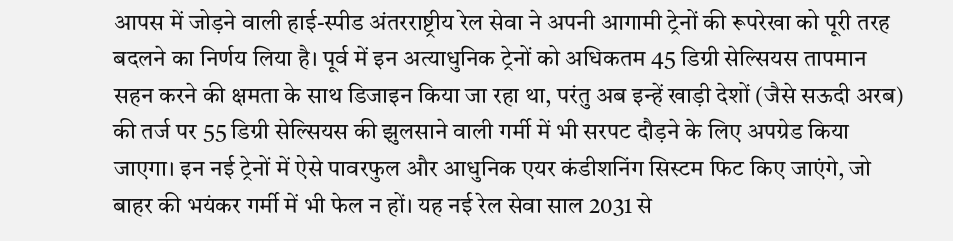आपस में जोड़ने वाली हाई-स्पीड अंतरराष्ट्रीय रेल सेवा ने अपनी आगामी ट्रेनों की रूपरेखा को पूरी तरह बदलने का निर्णय लिया है। पूर्व में इन अत्याधुनिक ट्रेनों को अधिकतम 45 डिग्री सेल्सियस तापमान सहन करने की क्षमता के साथ डिजाइन किया जा रहा था, परंतु अब इन्हें खाड़ी देशों (जैसे सऊदी अरब) की तर्ज पर 55 डिग्री सेल्सियस की झुलसाने वाली गर्मी में भी सरपट दौड़ने के लिए अपग्रेड किया जाएगा। इन नई ट्रेनों में ऐसे पावरफुल और आधुनिक एयर कंडीशनिंग सिस्टम फिट किए जाएंगे, जो बाहर की भयंकर गर्मी में भी फेल न हों। यह नई रेल सेवा साल 2031 से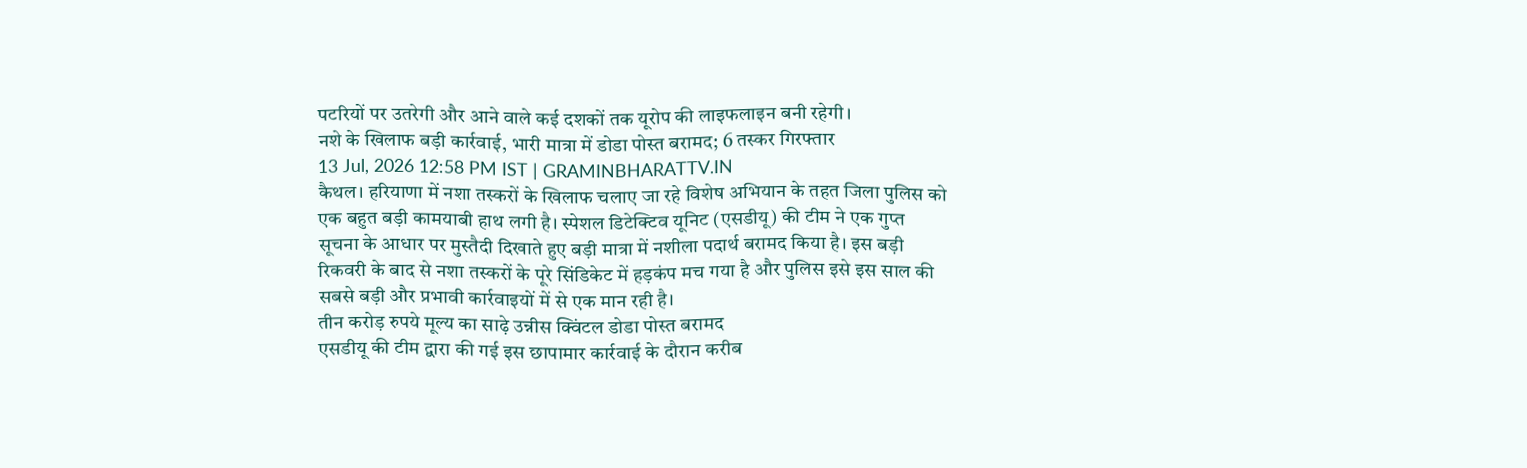पटरियों पर उतरेगी और आने वाले कई दशकों तक यूरोप की लाइफलाइन बनी रहेगी।
नशे के खिलाफ बड़ी कार्रवाई, भारी मात्रा में डोडा पोस्त बरामद; 6 तस्कर गिरफ्तार
13 Jul, 2026 12:58 PM IST | GRAMINBHARATTV.IN
कैथल। हरियाणा में नशा तस्करों के खिलाफ चलाए जा रहे विशेष अभियान के तहत जिला पुलिस को एक बहुत बड़ी कामयाबी हाथ लगी है। स्पेशल डिटेक्टिव यूनिट (एसडीयू) की टीम ने एक गुप्त सूचना के आधार पर मुस्तैदी दिखाते हुए बड़ी मात्रा में नशीला पदार्थ बरामद किया है। इस बड़ी रिकवरी के बाद से नशा तस्करों के पूरे सिंडिकेट में हड़कंप मच गया है और पुलिस इसे इस साल की सबसे बड़ी और प्रभावी कार्रवाइयों में से एक मान रही है।
तीन करोड़ रुपये मूल्य का साढ़े उन्नीस क्विंटल डोडा पोस्त बरामद
एसडीयू की टीम द्वारा की गई इस छापामार कार्रवाई के दौरान करीब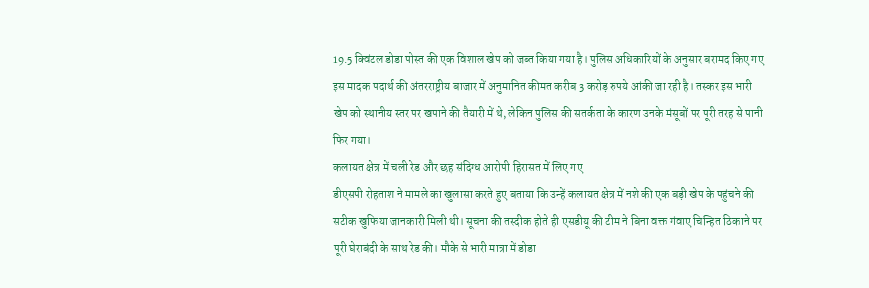19.5 क्विंटल डोडा पोस्त की एक विशाल खेप को जब्त किया गया है। पुलिस अधिकारियों के अनुसार बरामद किए गए इस मादक पदार्थ की अंतरराष्ट्रीय बाजार में अनुमानित कीमत करीब 3 करोड़ रुपये आंकी जा रही है। तस्कर इस भारी खेप को स्थानीय स्तर पर खपाने की तैयारी में थे, लेकिन पुलिस की सतर्कता के कारण उनके मंसूबों पर पूरी तरह से पानी फिर गया।
कलायत क्षेत्र में चली रेड और छह संदिग्ध आरोपी हिरासत में लिए गए
डीएसपी रोहताश ने मामले का खुलासा करते हुए बताया कि उन्हें कलायत क्षेत्र में नशे की एक बड़ी खेप के पहुंचने की सटीक खुफिया जानकारी मिली थी। सूचना की तस्दीक होते ही एसडीयू की टीम ने बिना वक्त गंवाए चिन्हित ठिकाने पर पूरी घेराबंदी के साथ रेड की। मौके से भारी मात्रा में डोडा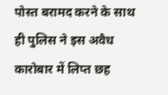पोस्त बरामद करने के साथ ही पुलिस ने इस अवैध कारोबार में लिप्त छह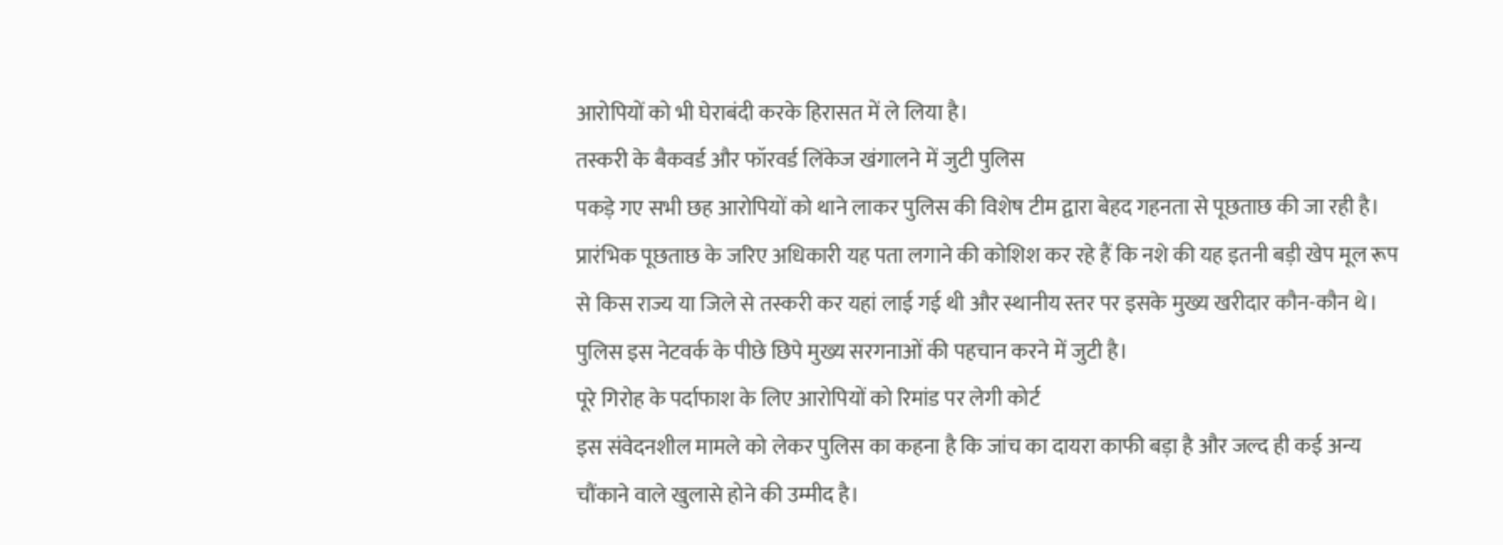आरोपियों को भी घेराबंदी करके हिरासत में ले लिया है।
तस्करी के बैकवर्ड और फॉरवर्ड लिंकेज खंगालने में जुटी पुलिस
पकड़े गए सभी छह आरोपियों को थाने लाकर पुलिस की विशेष टीम द्वारा बेहद गहनता से पूछताछ की जा रही है। प्रारंभिक पूछताछ के जरिए अधिकारी यह पता लगाने की कोशिश कर रहे हैं कि नशे की यह इतनी बड़ी खेप मूल रूप से किस राज्य या जिले से तस्करी कर यहां लाई गई थी और स्थानीय स्तर पर इसके मुख्य खरीदार कौन-कौन थे। पुलिस इस नेटवर्क के पीछे छिपे मुख्य सरगनाओं की पहचान करने में जुटी है।
पूरे गिरोह के पर्दाफाश के लिए आरोपियों को रिमांड पर लेगी कोर्ट
इस संवेदनशील मामले को लेकर पुलिस का कहना है कि जांच का दायरा काफी बड़ा है और जल्द ही कई अन्य चौंकाने वाले खुलासे होने की उम्मीद है।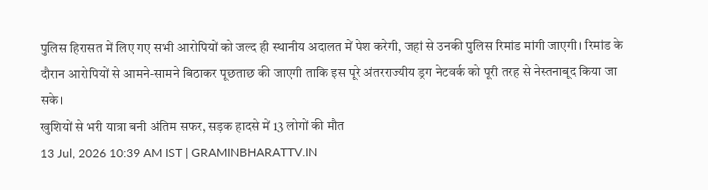पुलिस हिरासत में लिए गए सभी आरोपियों को जल्द ही स्थानीय अदालत में पेश करेगी, जहां से उनकी पुलिस रिमांड मांगी जाएगी। रिमांड के दौरान आरोपियों से आमने-सामने बिठाकर पूछताछ की जाएगी ताकि इस पूरे अंतरराज्यीय ड्रग नेटवर्क को पूरी तरह से नेस्तनाबूद किया जा सके।
खुशियों से भरी यात्रा बनी अंतिम सफर, सड़क हादसे में 13 लोगों की मौत
13 Jul, 2026 10:39 AM IST | GRAMINBHARATTV.IN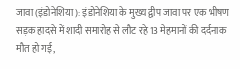जावा (इंडोनेशिया): इंडोनेशिया के मुख्य द्वीप जावा पर एक भीषण सड़क हादसे में शादी समारोह से लौट रहे 13 मेहमानों की दर्दनाक मौत हो गई,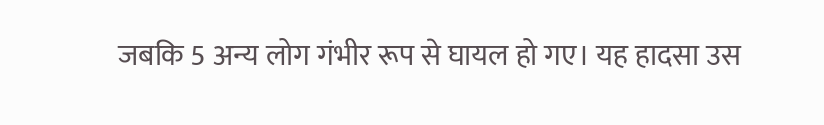जबकि 5 अन्य लोग गंभीर रूप से घायल हो गए। यह हादसा उस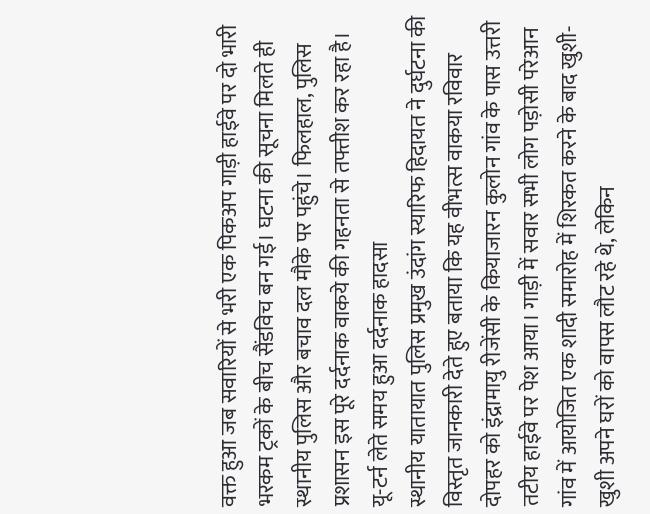वक्त हुआ जब सवारियों से भरी एक पिकअप गाड़ी हाईवे पर दो भारी भरकम ट्रकों के बीच सैंडविच बन गई। घटना की सूचना मिलते ही स्थानीय पुलिस और बचाव दल मौके पर पहुंचे। फिलहाल, पुलिस प्रशासन इस पूरे दर्दनाक वाकये की गहनता से तफ्तीश कर रहा है।
यू-टर्न लेते समय हुआ दर्दनाक हादसा
स्थानीय यातायात पुलिस प्रमुख उंदांग स्यारिफ हिदायत ने दुर्घटना की विस्तृत जानकारी देते हुए बताया कि यह वीभत्स वाकया रविवार दोपहर को इंद्रामायु रीजेंसी के कियाजारन कुलोन गांव के पास उत्तरी तटीय हाईवे पर पेश आया। गाड़ी में सवार सभी लोग पड़ोसी परेआन गांव में आयोजित एक शादी समारोह में शिरकत करने के बाद खुशी-खुशी अपने घरों को वापस लौट रहे थे, लेकिन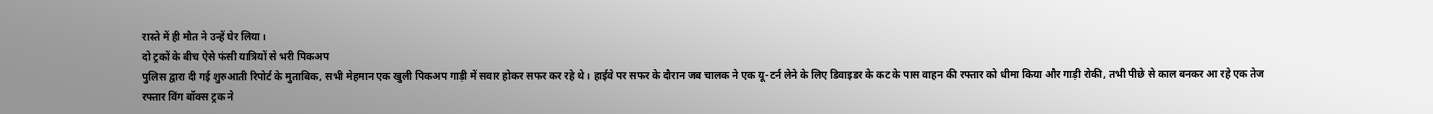रास्ते में ही मौत ने उन्हें घेर लिया।
दो ट्रकों के बीच ऐसे फंसी यात्रियों से भरी पिकअप
पुलिस द्वारा दी गई शुरुआती रिपोर्ट के मुताबिक, सभी मेहमान एक खुली पिकअप गाड़ी में सवार होकर सफर कर रहे थे। हाईवे पर सफर के दौरान जब चालक ने एक यू-टर्न लेने के लिए डिवाइडर के कट के पास वाहन की रफ्तार को धीमा किया और गाड़ी रोकी, तभी पीछे से काल बनकर आ रहे एक तेज रफ्तार विंग बॉक्स ट्रक ने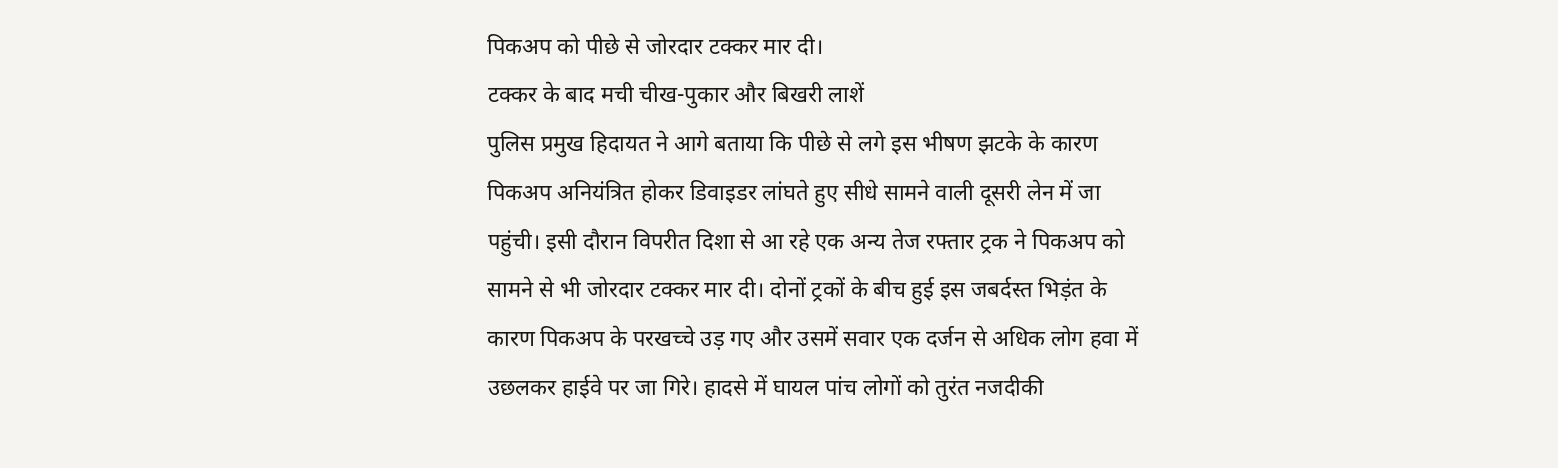पिकअप को पीछे से जोरदार टक्कर मार दी।
टक्कर के बाद मची चीख-पुकार और बिखरी लाशें
पुलिस प्रमुख हिदायत ने आगे बताया कि पीछे से लगे इस भीषण झटके के कारण पिकअप अनियंत्रित होकर डिवाइडर लांघते हुए सीधे सामने वाली दूसरी लेन में जा पहुंची। इसी दौरान विपरीत दिशा से आ रहे एक अन्य तेज रफ्तार ट्रक ने पिकअप को सामने से भी जोरदार टक्कर मार दी। दोनों ट्रकों के बीच हुई इस जबर्दस्त भिड़ंत के कारण पिकअप के परखच्चे उड़ गए और उसमें सवार एक दर्जन से अधिक लोग हवा में उछलकर हाईवे पर जा गिरे। हादसे में घायल पांच लोगों को तुरंत नजदीकी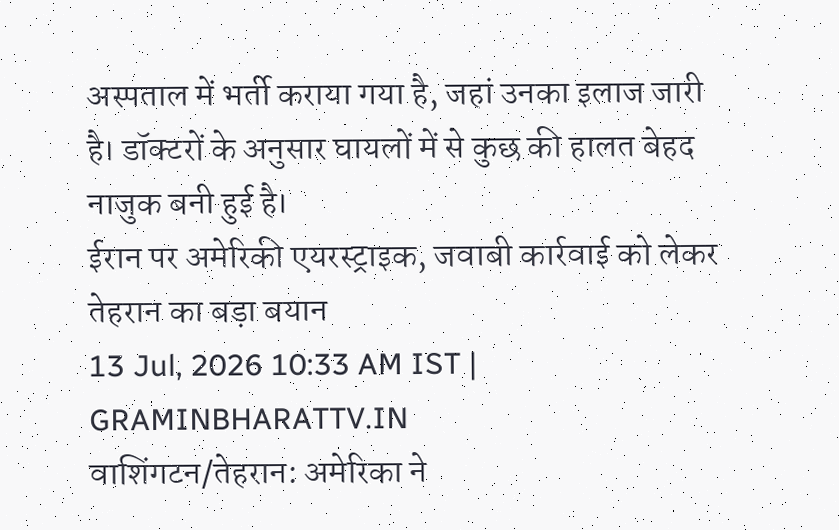अस्पताल में भर्ती कराया गया है, जहां उनका इलाज जारी है। डॉक्टरों के अनुसार घायलों में से कुछ की हालत बेहद नाजुक बनी हुई है।
ईरान पर अमेरिकी एयरस्ट्राइक, जवाबी कार्रवाई को लेकर तेहरान का बड़ा बयान
13 Jul, 2026 10:33 AM IST | GRAMINBHARATTV.IN
वाशिंगटन/तेहरान: अमेरिका ने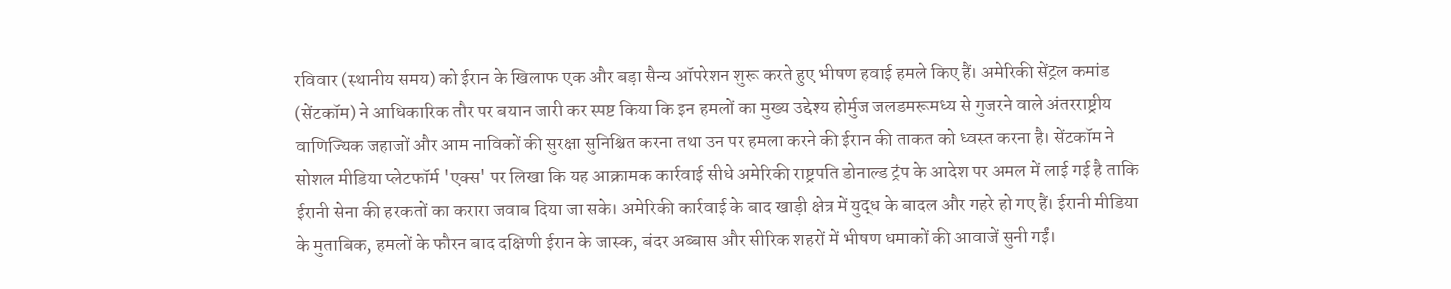रविवार (स्थानीय समय) को ईरान के खिलाफ एक और बड़ा सैन्य ऑपरेशन शुरू करते हुए भीषण हवाई हमले किए हैं। अमेरिकी सेंट्रल कमांड (सेंटकॉम) ने आधिकारिक तौर पर बयान जारी कर स्पष्ट किया कि इन हमलों का मुख्य उद्देश्य होर्मुज जलडमरूमध्य से गुजरने वाले अंतरराष्ट्रीय वाणिज्यिक जहाजों और आम नाविकों की सुरक्षा सुनिश्चित करना तथा उन पर हमला करने की ईरान की ताकत को ध्वस्त करना है। सेंटकॉम ने सोशल मीडिया प्लेटफॉर्म 'एक्स' पर लिखा कि यह आक्रामक कार्रवाई सीधे अमेरिकी राष्ट्रपति डोनाल्ड ट्रंप के आदेश पर अमल में लाई गई है ताकि ईरानी सेना की हरकतों का करारा जवाब दिया जा सके। अमेरिकी कार्रवाई के बाद खाड़ी क्षेत्र में युद्ध के बादल और गहरे हो गए हैं। ईरानी मीडिया के मुताबिक, हमलों के फौरन बाद दक्षिणी ईरान के जास्क, बंदर अब्बास और सीरिक शहरों में भीषण धमाकों की आवाजें सुनी गईं।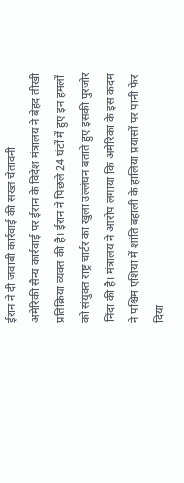ईरान ने दी जवाबी कार्रवाई की सख्त चेतावनी
अमेरिकी सैन्य कार्रवाई पर ईरान के विदेश मंत्रालय ने बेहद तीखी प्रतिक्रिया व्यक्त की है। ईरान ने पिछले 24 घंटों में हुए इन हमलों को संयुक्त राष्ट्र चार्टर का खुला उल्लंघन बताते हुए इसकी पुरजोर निंदा की है। मंत्रालय ने आरोप लगाया कि अमेरिका के इस कदम ने पश्चिम एशिया में शांति बहाली के हालिया प्रयासों पर पानी फेर दिया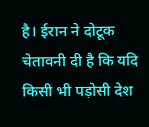है। ईरान ने दोटूक चेतावनी दी है कि यदि किसी भी पड़ोसी देश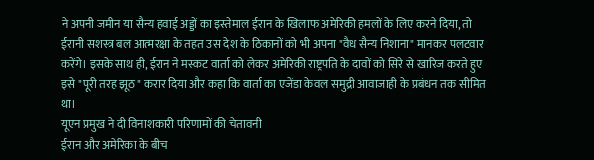ने अपनी जमीन या सैन्य हवाई अड्डों का इस्तेमाल ईरान के खिलाफ अमेरिकी हमलों के लिए करने दिया, तो ईरानी सशस्त्र बल आत्मरक्षा के तहत उस देश के ठिकानों को भी अपना "वैध सैन्य निशाना" मानकर पलटवार करेंगे। इसके साथ ही, ईरान ने मस्कट वार्ता को लेकर अमेरिकी राष्ट्रपति के दावों को सिरे से खारिज करते हुए इसे "पूरी तरह झूठ" करार दिया और कहा कि वार्ता का एजेंडा केवल समुद्री आवाजाही के प्रबंधन तक सीमित था।
यूएन प्रमुख ने दी विनाशकारी परिणामों की चेतावनी
ईरान और अमेरिका के बीच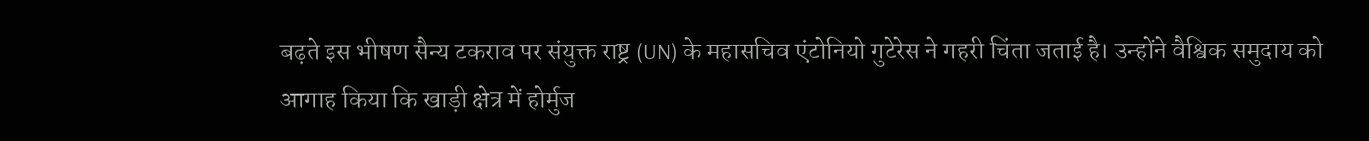बढ़ते इस भीषण सैन्य टकराव पर संयुक्त राष्ट्र (UN) के महासचिव एंटोनियो गुटेरेस ने गहरी चिंता जताई है। उन्होंने वैश्विक समुदाय को आगाह किया कि खाड़ी क्षेत्र में होर्मुज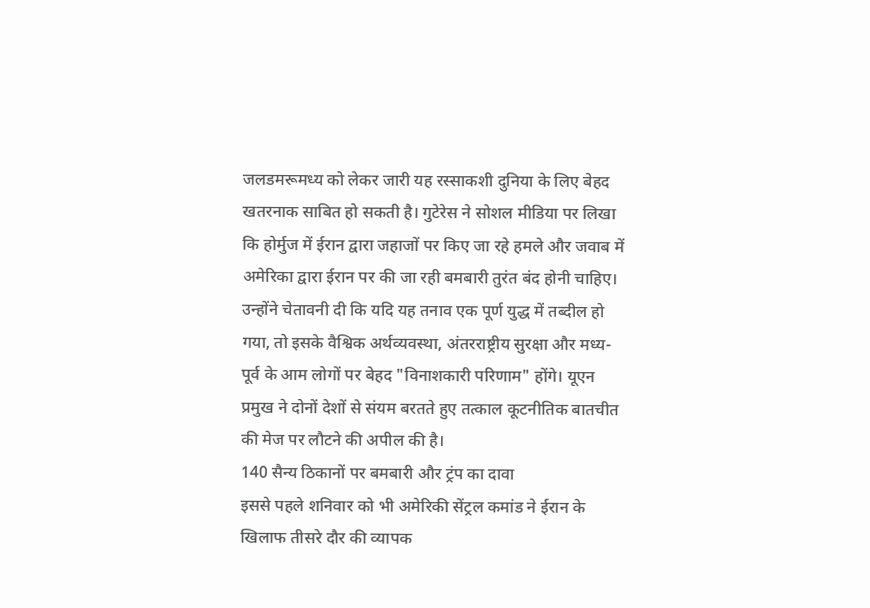जलडमरूमध्य को लेकर जारी यह रस्साकशी दुनिया के लिए बेहद खतरनाक साबित हो सकती है। गुटेरेस ने सोशल मीडिया पर लिखा कि होर्मुज में ईरान द्वारा जहाजों पर किए जा रहे हमले और जवाब में अमेरिका द्वारा ईरान पर की जा रही बमबारी तुरंत बंद होनी चाहिए। उन्होंने चेतावनी दी कि यदि यह तनाव एक पूर्ण युद्ध में तब्दील हो गया, तो इसके वैश्विक अर्थव्यवस्था, अंतरराष्ट्रीय सुरक्षा और मध्य-पूर्व के आम लोगों पर बेहद "विनाशकारी परिणाम" होंगे। यूएन प्रमुख ने दोनों देशों से संयम बरतते हुए तत्काल कूटनीतिक बातचीत की मेज पर लौटने की अपील की है।
140 सैन्य ठिकानों पर बमबारी और ट्रंप का दावा
इससे पहले शनिवार को भी अमेरिकी सेंट्रल कमांड ने ईरान के खिलाफ तीसरे दौर की व्यापक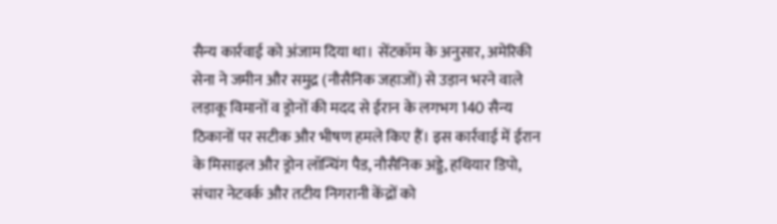सैन्य कार्रवाई को अंजाम दिया था। सेंटकॉम के अनुसार, अमेरिकी सेना ने जमीन और समुद्र (नौसैनिक जहाजों) से उड़ान भरने वाले लड़ाकू विमानों व ड्रोनों की मदद से ईरान के लगभग 140 सैन्य ठिकानों पर सटीक और भीषण हमले किए हैं। इस कार्रवाई में ईरान के मिसाइल और ड्रोन लॉन्चिंग पैड, नौसैनिक अड्डे, हथियार डिपो, संचार नेटवर्क और तटीय निगरानी केंद्रों को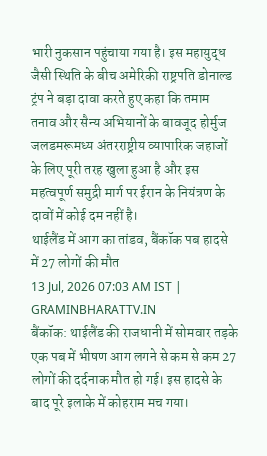भारी नुकसान पहुंचाया गया है। इस महायुद्ध जैसी स्थिति के बीच अमेरिकी राष्ट्रपति डोनाल्ड ट्रंप ने बड़ा दावा करते हुए कहा कि तमाम तनाव और सैन्य अभियानों के बावजूद होर्मुज जलडमरूमध्य अंतरराष्ट्रीय व्यापारिक जहाजों के लिए पूरी तरह खुला हुआ है और इस महत्वपूर्ण समुद्री मार्ग पर ईरान के नियंत्रण के दावों में कोई दम नहीं है।
थाईलैंड में आग का तांडव, बैंकॉक पब हादसे में 27 लोगों की मौत
13 Jul, 2026 07:03 AM IST | GRAMINBHARATTV.IN
बैंकॉक: थाईलैंड की राजधानी में सोमवार तड़के एक पब में भीषण आग लगने से कम से कम 27 लोगों की दर्दनाक मौत हो गई। इस हादसे के बाद पूरे इलाके में कोहराम मच गया।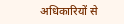अधिकारियों से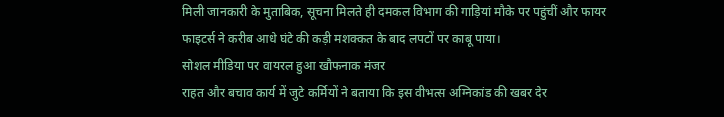मिली जानकारी के मुताबिक, सूचना मिलते ही दमकल विभाग की गाड़ियां मौके पर पहुंचीं और फायर फाइटर्स ने करीब आधे घंटे की कड़ी मशक्कत के बाद लपटों पर काबू पाया।
सोशल मीडिया पर वायरल हुआ खौफनाक मंजर
राहत और बचाव कार्य में जुटे कर्मियों ने बताया कि इस वीभत्स अग्निकांड की खबर देर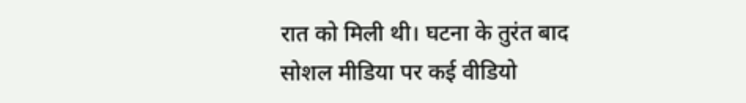रात को मिली थी। घटना के तुरंत बाद सोशल मीडिया पर कई वीडियो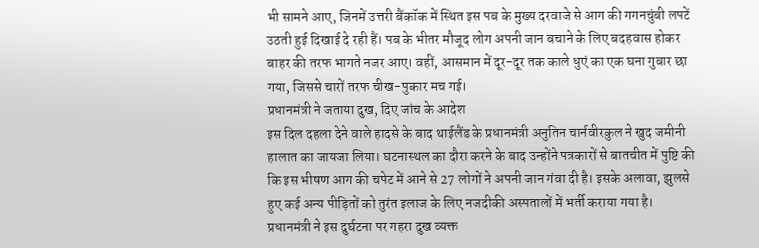भी सामने आए, जिनमें उत्तरी बैंकॉक में स्थित इस पब के मुख्य दरवाजे से आग की गगनचुंबी लपटें उठती हुई दिखाई दे रही हैं। पब के भीतर मौजूद लोग अपनी जान बचाने के लिए बदहवास होकर बाहर की तरफ भागते नजर आए। वहीं, आसमान में दूर-दूर तक काले धुएं का एक घना गुबार छा गया, जिससे चारों तरफ चीख-पुकार मच गई।
प्रधानमंत्री ने जताया दुख, दिए जांच के आदेश
इस दिल दहला देने वाले हादसे के बाद थाईलैंड के प्रधानमंत्री अनुतिन चार्नवीरकुल ने खुद जमीनी हालात का जायजा लिया। घटनास्थल का दौरा करने के बाद उन्होंने पत्रकारों से बातचीत में पुष्टि की कि इस भीषण आग की चपेट में आने से 27 लोगों ने अपनी जान गंवा दी है। इसके अलावा, झुलसे हुए कई अन्य पीड़ितों को तुरंत इलाज के लिए नजदीकी अस्पतालों में भर्ती कराया गया है। प्रधानमंत्री ने इस दुर्घटना पर गहरा दुख व्यक्त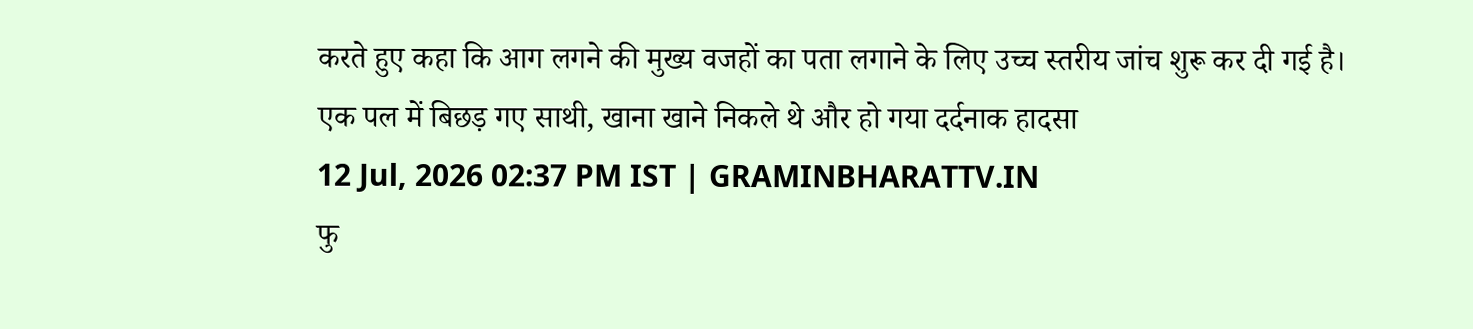करते हुए कहा कि आग लगने की मुख्य वजहों का पता लगाने के लिए उच्च स्तरीय जांच शुरू कर दी गई है।
एक पल में बिछड़ गए साथी, खाना खाने निकले थे और हो गया दर्दनाक हादसा
12 Jul, 2026 02:37 PM IST | GRAMINBHARATTV.IN
फु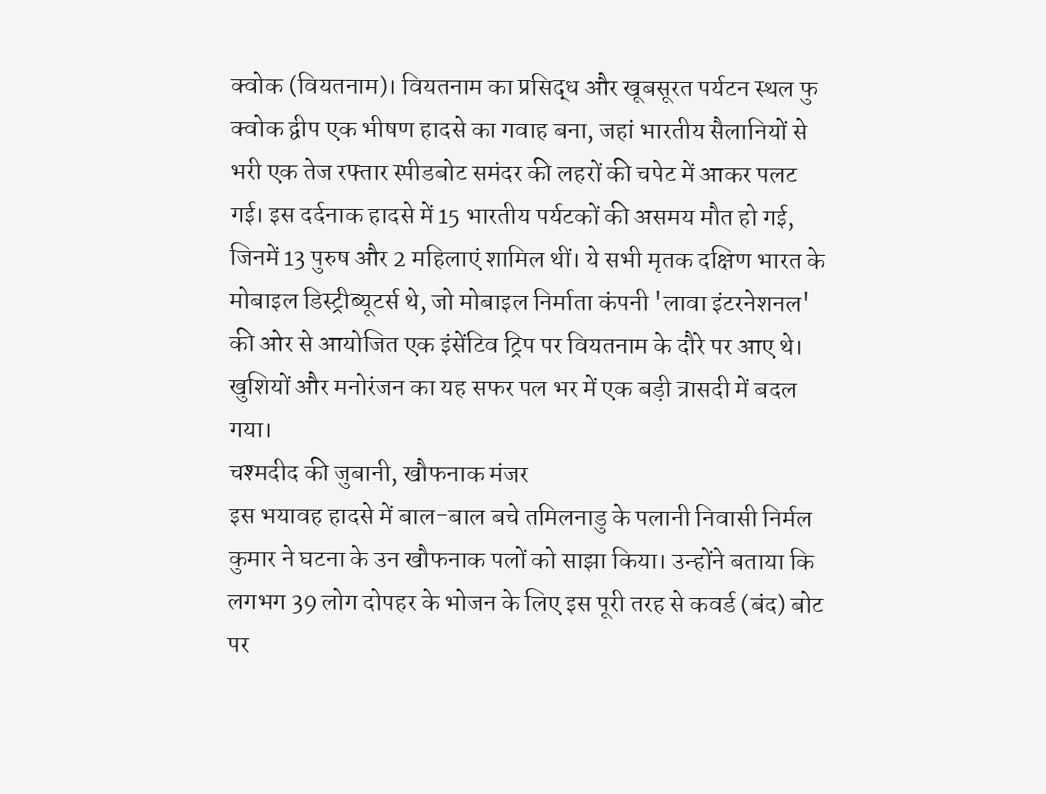क्वोक (वियतनाम)। वियतनाम का प्रसिद्ध और खूबसूरत पर्यटन स्थल फु क्वोक द्वीप एक भीषण हादसे का गवाह बना, जहां भारतीय सैलानियों से भरी एक तेज रफ्तार स्पीडबोट समंदर की लहरों की चपेट में आकर पलट गई। इस दर्दनाक हादसे में 15 भारतीय पर्यटकों की असमय मौत हो गई, जिनमें 13 पुरुष और 2 महिलाएं शामिल थीं। ये सभी मृतक दक्षिण भारत के मोबाइल डिस्ट्रीब्यूटर्स थे, जो मोबाइल निर्माता कंपनी 'लावा इंटरनेशनल' की ओर से आयोजित एक इंसेंटिव ट्रिप पर वियतनाम के दौरे पर आए थे। खुशियों और मनोरंजन का यह सफर पल भर में एक बड़ी त्रासदी में बदल गया।
चश्मदीद की जुबानी, खौफनाक मंजर
इस भयावह हादसे में बाल-बाल बचे तमिलनाडु के पलानी निवासी निर्मल कुमार ने घटना के उन खौफनाक पलों को साझा किया। उन्होंने बताया कि लगभग 39 लोग दोपहर के भोजन के लिए इस पूरी तरह से कवर्ड (बंद) बोट पर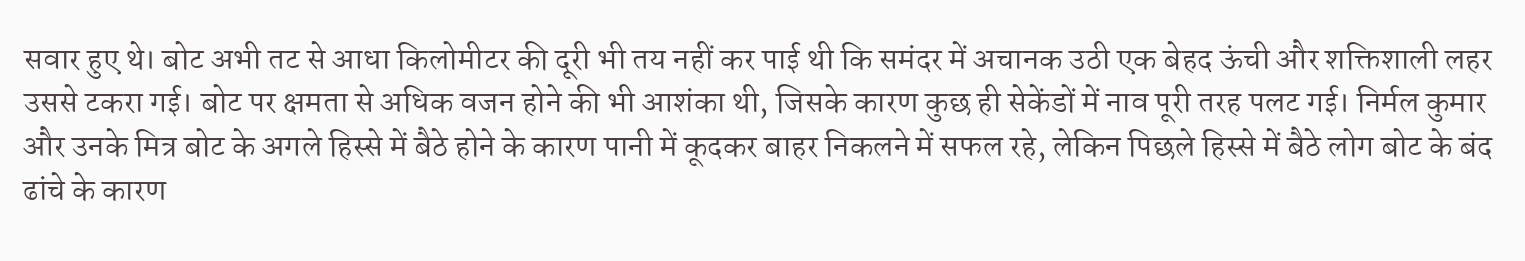सवार हुए थे। बोट अभी तट से आधा किलोमीटर की दूरी भी तय नहीं कर पाई थी कि समंदर में अचानक उठी एक बेहद ऊंची और शक्तिशाली लहर उससे टकरा गई। बोट पर क्षमता से अधिक वजन होने की भी आशंका थी, जिसके कारण कुछ ही सेकेंडों में नाव पूरी तरह पलट गई। निर्मल कुमार और उनके मित्र बोट के अगले हिस्से में बैठे होने के कारण पानी में कूदकर बाहर निकलने में सफल रहे, लेकिन पिछले हिस्से में बैठे लोग बोट के बंद ढांचे के कारण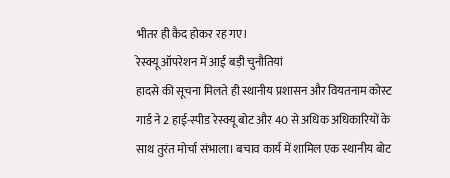भीतर ही कैद होकर रह गए।
रेस्क्यू ऑपरेशन में आईं बड़ी चुनौतियां
हादसे की सूचना मिलते ही स्थानीय प्रशासन और वियतनाम कोस्ट गार्ड ने 2 हाई-स्पीड रेस्क्यू बोट और 40 से अधिक अधिकारियों के साथ तुरंत मोर्चा संभाला। बचाव कार्य में शामिल एक स्थानीय बोट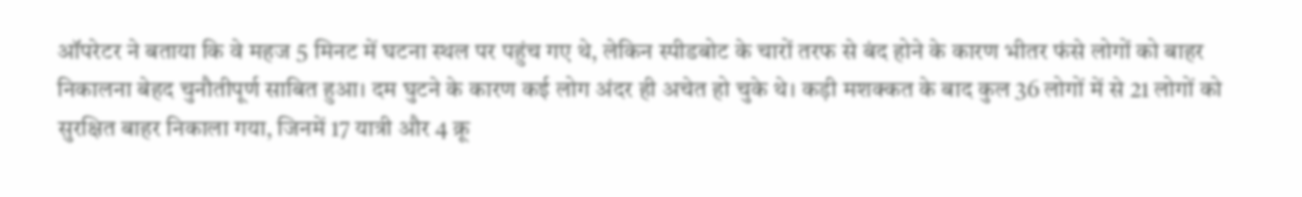ऑपरेटर ने बताया कि वे महज 5 मिनट में घटना स्थल पर पहुंच गए थे, लेकिन स्पीडबोट के चारों तरफ से बंद होने के कारण भीतर फंसे लोगों को बाहर निकालना बेहद चुनौतीपूर्ण साबित हुआ। दम घुटने के कारण कई लोग अंदर ही अचेत हो चुके थे। कड़ी मशक्कत के बाद कुल 36 लोगों में से 21 लोगों को सुरक्षित बाहर निकाला गया, जिनमें 17 यात्री और 4 क्रू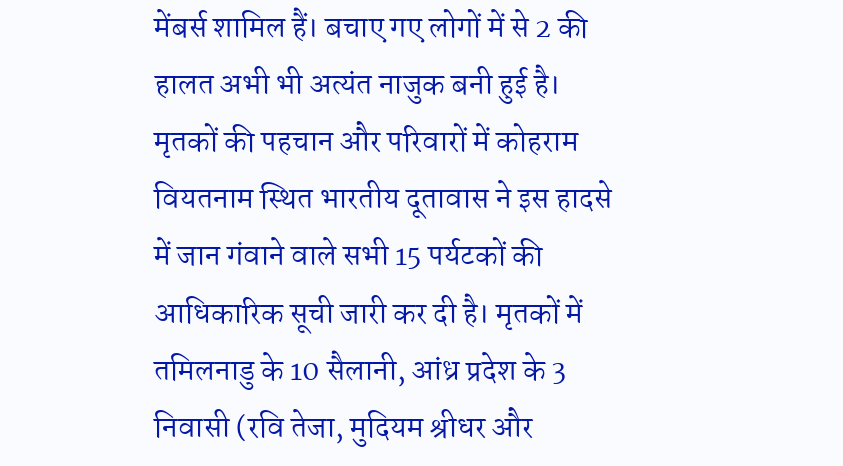मेंबर्स शामिल हैं। बचाए गए लोगों में से 2 की हालत अभी भी अत्यंत नाजुक बनी हुई है।
मृतकों की पहचान और परिवारों में कोहराम
वियतनाम स्थित भारतीय दूतावास ने इस हादसे में जान गंवाने वाले सभी 15 पर्यटकों की आधिकारिक सूची जारी कर दी है। मृतकों में तमिलनाडु के 10 सैलानी, आंध्र प्रदेश के 3 निवासी (रवि तेजा, मुदियम श्रीधर और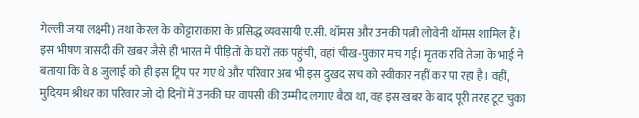गेल्ली जया लक्ष्मी) तथा केरल के कोट्टाराकारा के प्रसिद्ध व्यवसायी ए.सी. थॉमस और उनकी पत्नी लोवेनी थॉमस शामिल हैं। इस भीषण त्रासदी की खबर जैसे ही भारत में पीड़ितों के घरों तक पहुंची, वहां चीख-पुकार मच गई। मृतक रवि तेजा के भाई ने बताया कि वे 8 जुलाई को ही इस ट्रिप पर गए थे और परिवार अब भी इस दुखद सच को स्वीकार नहीं कर पा रहा है। वहीं, मुदियम श्रीधर का परिवार जो दो दिनों में उनकी घर वापसी की उम्मीद लगाए बैठा था, वह इस खबर के बाद पूरी तरह टूट चुका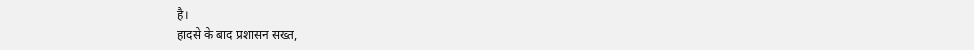है।
हादसे के बाद प्रशासन सख्त,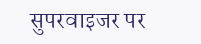सुपरवाइजर पर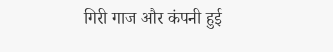गिरी गाज और कंपनी हुई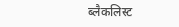ब्लैकलिस्ट